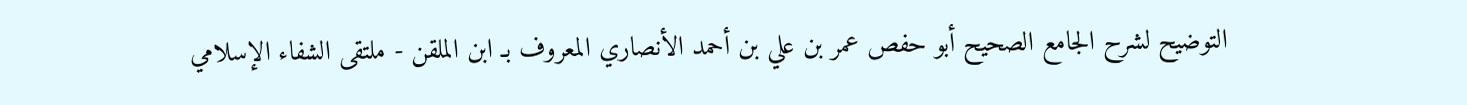التوضيح لشرح الجامع الصحيح أبو حفص عمر بن علي بن أحمد الأنصاري المعروف بـ ابن الملقن - ملتقى الشفاء الإسلامي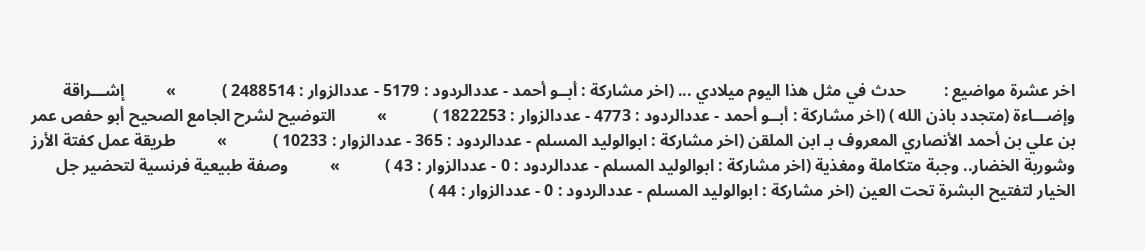اخر عشرة مواضيع :         حدث في مثل هذا اليوم ميلادي ... (اخر مشاركة : أبــو أحمد - عددالردود : 5179 - عددالزوار : 2488514 )           »          إشـــراقة وإضـــاءة (متجدد باذن الله ) (اخر مشاركة : أبــو أحمد - عددالردود : 4773 - عددالزوار : 1822253 )           »          التوضيح لشرح الجامع الصحيح أبو حفص عمر بن علي بن أحمد الأنصاري المعروف بـ ابن الملقن (اخر مشاركة : ابوالوليد المسلم - عددالردود : 365 - عددالزوار : 10233 )           »          طريقة عمل كفتة الأرز وشوربة الخضار.. وجبة متكاملة ومغذية (اخر مشاركة : ابوالوليد المسلم - عددالردود : 0 - عددالزوار : 43 )           »          وصفة طبيعية فرنسية لتحضير جل الخيار لتفتيح البشرة تحت العين (اخر مشاركة : ابوالوليد المسلم - عددالردود : 0 - عددالزوار : 44 )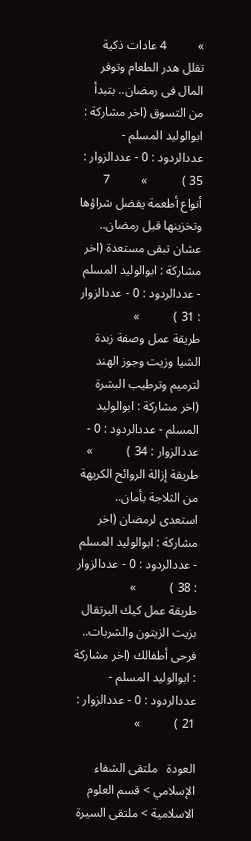»          4 عادات ذكية تقلل هدر الطعام وتوفر المال فى رمضان.. بتبدأ من التسوق (اخر مشاركة : ابوالوليد المسلم - عددالردود : 0 - عددالزوار : 35 )           »          7 أنواع أطعمة يفضل شراؤها وتخزينها قبل رمضان.. عشان تبقى مستعدة (اخر مشاركة : ابوالوليد المسلم - عددالردود : 0 - عددالزوار : 31 )           »          طريقة عمل وصفة زبدة الشيا وزيت وجوز الهند لترميم وترطيب البشرة (اخر مشاركة : ابوالوليد المسلم - عددالردود : 0 - عددالزوار : 34 )           »          طريقة إزالة الروائح الكريهة من الثلاجة بأمان.. استعدى لرمضان (اخر مشاركة : ابوالوليد المسلم - عددالردود : 0 - عددالزوار : 38 )           »          طريقة عمل كيك البرتقال بزيت الزيتون والشربات.. فرحى أطفالك (اخر مشاركة : ابوالوليد المسلم - عددالردود : 0 - عددالزوار : 21 )           »

العودة   ملتقى الشفاء الإسلامي > قسم العلوم الاسلامية > ملتقى السيرة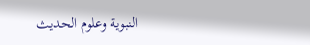النبوية وعلوم الحديث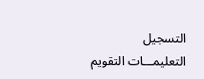التسجيل التعليمـــات التقويم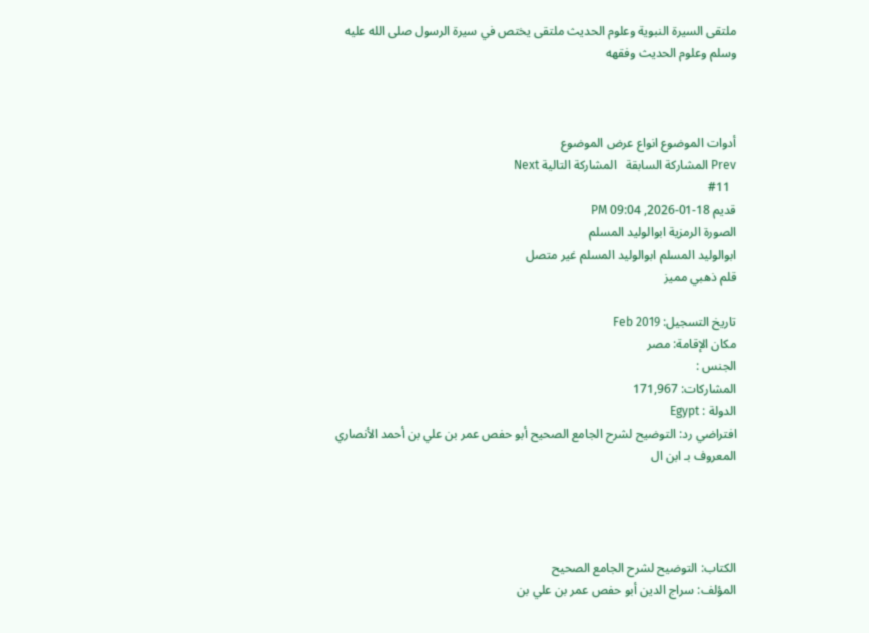ملتقى السيرة النبوية وعلوم الحديث ملتقى يختص في سيرة الرسول صلى الله عليه وسلم وعلوم الحديث وفقهه



أدوات الموضوع انواع عرض الموضوع
Prev المشاركة السابقة   المشاركة التالية Next
  #11
قديم 18-01-2026, 09:04 PM
الصورة الرمزية ابوالوليد المسلم
ابوالوليد المسلم ابوالوليد المسلم غير متصل
قلم ذهبي مميز

تاريخ التسجيل: Feb 2019
مكان الإقامة: مصر
الجنس :
المشاركات: 171,967
الدولة : Egypt
افتراضي رد: التوضيح لشرح الجامع الصحيح أبو حفص عمر بن علي بن أحمد الأنصاري المعروف بـ ابن ال




الكتاب: التوضيح لشرح الجامع الصحيح
المؤلف: سراج الدين أبو حفص عمر بن علي بن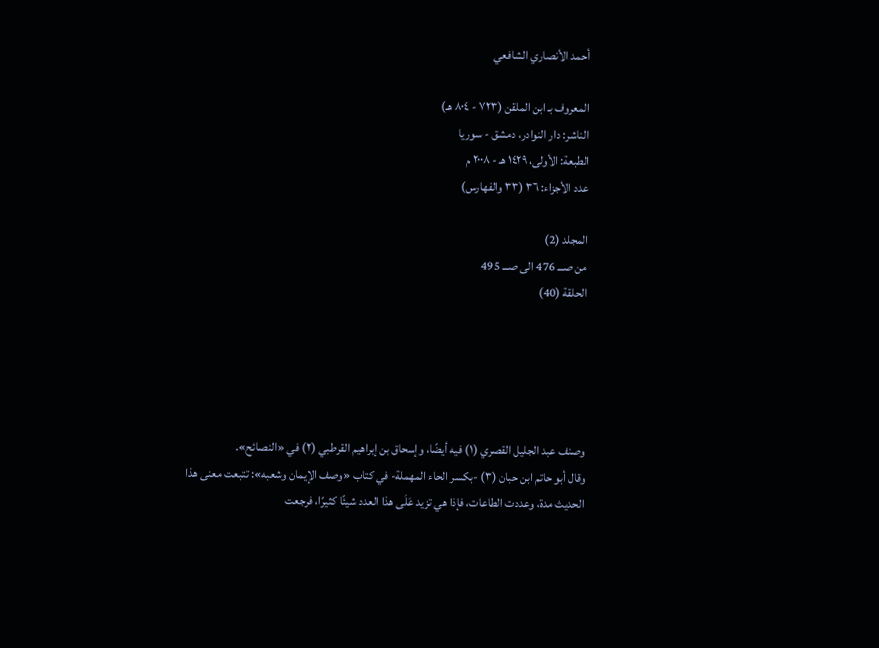أحمد الأنصاري الشافعي

المعروف بـ ابن الملقن (٧٢٣ - ٨٠٤ هـ)
الناشر: دار النوادر، دمشق - سوريا
الطبعة: الأولى، ١٤٢٩ هـ - ٢٠٠٨ م
عدد الأجزاء: ٣٦ (٣٣ والفهارس)

المجلد (2)
من صـــ 476 الى صـــ 495
الحلقة (40)





وصنف عبد الجليل القصري (١) فيه أيضًا، وإسحاق بن إبراهيم القرطبي (٢) في «النصائح».
وقال أبو حاتم ابن حبان (٣) -بكسر الحاء المهملة- في كتاب «وصف الإيمان وشعبه»: تتبعت معنى هذا الحديث مدة، وعددت الطاعات، فإذا هي تزيد عَلَى هذا العدد شيئًا كثيرًا، فرجعت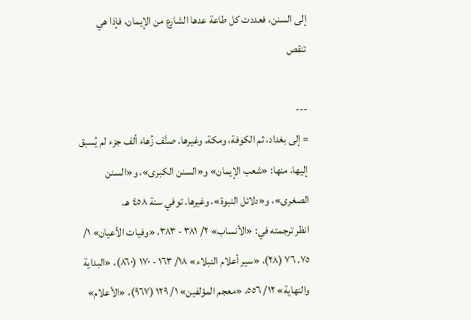إلى السنن، فعددت كل طاعة عدها الشارع من الإيمان، فإذا هي تنقص

---
= إلى بغداد، ثم الكوفة، ومكة، وغيرها. صنَّف زُهاء ألف جزء لم يُسبق إليها، منها: «شعب الإيمان» و«السنن الكبرى»، و«السنن الصغرى»، و«دلائل النبوة»، وغيرها. توفي سنة ٤٥٨ هـ.
انظر ترجمته في: «الأنساب» ٢/ ٣٨١ - ٣٨٣، «وفيات الأعيان» ١/ ٧٥، ٧٦ (٢٨)، «سير أعلام النبلاء» ١٨/ ١٦٣ - ١٧٠ (٨٦٠)، «البداية والنهاية» ١٢/ ٥٥٦، «معجم المؤلفين» ١/ ١٢٩ (٩٦٧)، «الأعلام»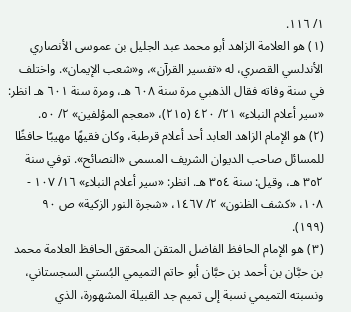١/ ١١٦.
(١) هو العلامة الزاهد أبو محمد عبد الجليل بن عموسى الأنصاري الأندلسي القصري، له «تفسير القرآن»، و«شعب الإيمان». واختلف في سنة وفاته فقال الذهبي مرة سنة ٦٠٨ هـ، ومرة سنة ٦٠١ هـ انظر: «سير أعلام النبلاء» ٢١/ ٤٢٠ (٢١٥)، «معجم المؤلفين» ٢/ ٥٠.
(٢) هو الإمام الزاهد العابد أحد أعلام قرطبة، وكان فقيهًا مهيبًا حافظًا للمسائل صاحب الديوان الشريف المسمى «النصائح». توفي سنة ٣٥٢ هـ، وقيل: سنة ٣٥٤ هـ. انظر: «سير أعلام النبلاء» ١٦/ ١٠٧ - ١٠٨، «كشف الظنون» ٢/ ١٤٦٧، «شجرة النور الزكية» ص ٩٠ (١٩٩).
(٣) هو الإمام الحافظ الفاضل المتقن المحقق الحافظ العلامة محمد بن حبَّان بن أحمد بن حبَّان أبو حاتم التميمي البُستي السجستاني، ونسبته التميمي نسبة إلى تميم جد القبيلة المشهورة، الذي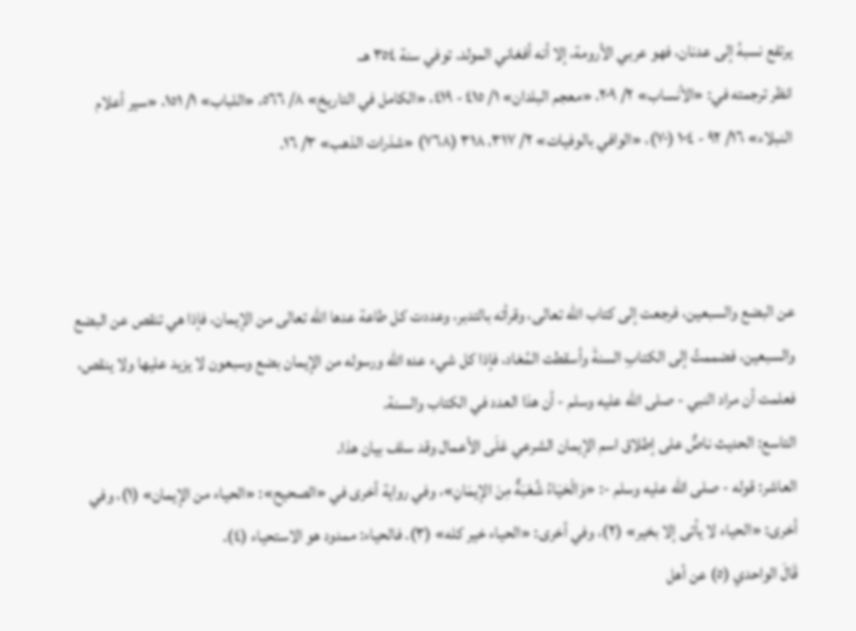يرتفع نسبهُ إلى عدنان، فهو عربي الأرومة، إلا أنه أفغاني المولد. توفي سنة ٣٥٤ هـ.
انظر ترجمته في: «الأنساب» ٢/ ٢٠٩، «معجم البلدان» ١/ ٤١٥ - ٤١٩، «الكامل في التاريخ» ٨/ ٥٦٦، «اللباب» ١/ ١٥١، «سير أعلام النبلاء» ١٦/ ٩٢ - ١٠٤ (٧٠)، «الوافي بالوفيات» ٢/ ٣١٧، ٣١٨ (٧٦٨) «شذرات الذهب» ٣/ ١٦.



عن البضع والسبعين، فرجعت إلى كتاب الله تعالى، وقرأته بالتدبر، وعددت كل طاعة عدها الله تعالى من الإيمان، فإذا هي تنقص عن البضع والسبعين، فضممتُ إلى الكتابِ السنةَ وأسقطت المُعَاد، فإذا كل شيء عده الله ورسوله من الإيمان بضع وسبعون لا يزيد عليها ولا ينقص، فعلمت أن مراد النبي - صلى الله عليه وسلم - أن هذا العدد في الكتاب والسنة.
التاسع: الحديث ناصٌّ على إطلاق اسم الإيمان الشرعي عَلَى الأعمال وقد سلف بيان هذا.
العاشر: قوله - صلى الله عليه وسلم -: «وَالْحَيَاءُ شُعْبَةٌ مِنَ الإيمَانِ»، وفي رواية أخرى في «الصحيح»: «الحياء من الإيمان» (١)، وفي أخرى: «الحياء لا يأتى إلا بخير» (٢)، وفي أخرى: «الحياء خير كله» (٣). فالحياء: ممدود هو الاستحياء (٤).
قَالَ الواحدي (٥) عن أهل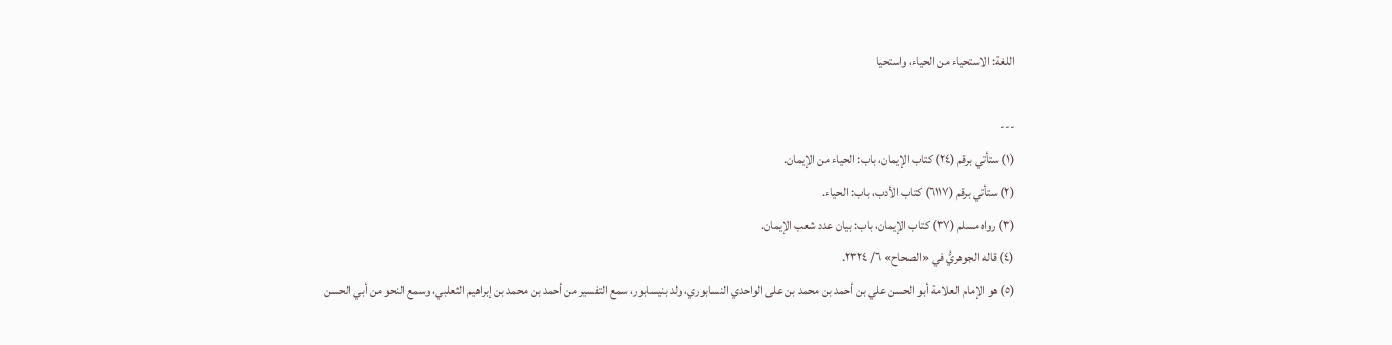اللغة: الاستحياء من الحياء، واستحيا

---
(١) ستأتي برقم (٢٤) كتاب الإيمان، باب: الحياء من الإيمان.
(٢) ستأتي برقم (٦١١٧) كتاب الأدب، باب: الحياء.
(٣) رواه مسلم (٣٧) كتاب الإيمان، باب: بيان عدد شعب الإيمان.
(٤) قاله الجوهريُّ في «الصحاح» ٦/ ٢٣٢٤.
(٥) هو الإمام العلامة أبو الحسن علي بن أحمد بن محمد بن على الواحدي النسابوري، ولد بنيسابور، سمع التفسير من أحمد بن محمد بن إبراهيم الثعلبي، وسمع النحو من أبي الحسن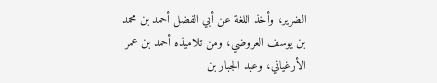الضرير، وأخذ اللغة عن أبي الفضل أحمد بن محمد بن يوسف العروضي، ومن تلاميذه أحمد بن عمر الأرغياني، وعبد الجبار بن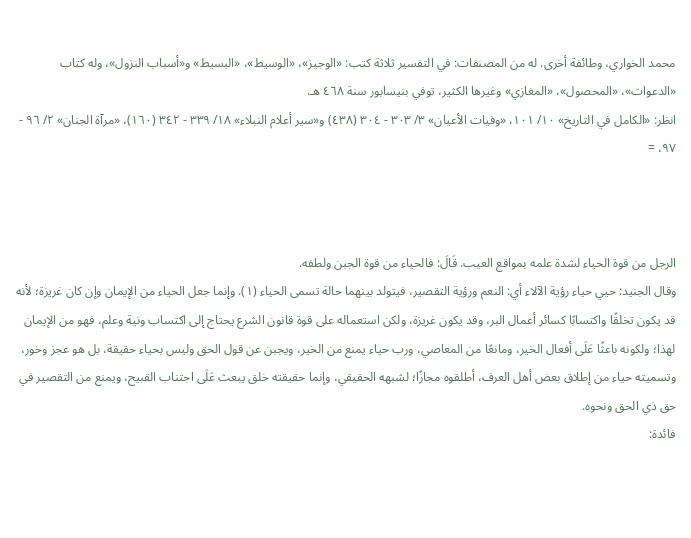محمد الخواري، وطائفة أخرى. له من المصنفات: في التفسير ثلاثة كتب: «الوجيز»، «الوسيط»، «البسيط» و«أسباب النزول»، وله كتاب «الدعوات»، «المحصول»، «المغازي» وغيرها الكثير، توفي بنيسابور سنة ٤٦٨ هـ.
انظر: «الكامل في التاريخ» ١٠/ ١٠١، «وفيات الأعيان» ٣/ ٣٠٣ - ٣٠٤ (٤٣٨) و«سير أعلام النبلاء» ١٨/ ٣٣٩ - ٣٤٢ (١٦٠)، «مرآة الجنان» ٢/ ٩٦ - ٩٧، =



الرجل من قوة الحياء لشدة علمه بمواقع العيب. قَالَ: فالحياء من قوة الجبن ولطفه.
وقال الجنيد: حيي حياء رؤية الآلاء أي: النعم ورؤية التقصير، فيتولد بينهما حالة تسمى الحياء (١). وإنما جعل الحياء من الإيمان وإن كان غريزة؛ لأنه قد يكون تخلقًا واكتسابًا كسائر أعمال البر، وقد يكون غريزة، ولكن استعماله على قوة قانون الشرع يحتاج إلى اكتساب ونية وعلم، فهو من الإيمان لهذا؛ ولكونه باعثًا عَلَى أفعال الخير، ومانعًا من المعاصي، ورب حياء يمنع من الخير، ويجبن عن قول الحق وليس بحياء حقيقة، بل هو عجز وخور، وتسميته حياء من إطلاق بعض أهل العرف، أطلقوه مجازًا؛ لشبهه الحقيقي، وإنما حقيقته خلق يبعث عَلَى اجتناب القبيح، ويمنع من التقصير في حق ذي الحق ونحوه.
فائدة: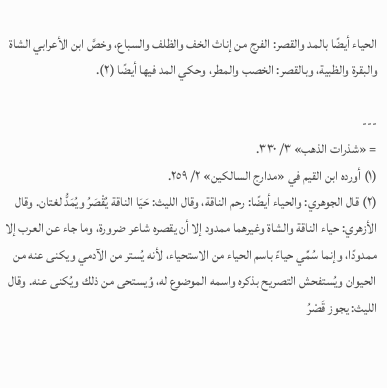الحياء أيضًا بالمد والقصر: الفرج من إناث الخف والظلف والسباع، وخصَّ ابن الأعرابي الشاة والبقرة والظبية، وبالقصر: الخصب والمطر، وحكي المد فيها أيضًا (٢).

---
= «شذرات الذهب» ٣/ ٣٣٠.
(١) أورده ابن القيم في «مدارج السالكين» ٢/ ٢٥٩.
(٢) قال الجوهري: والحياء أيضًا: رحم الناقة، وقال الليث: حَيَا الناقة يُقْصَرُ ويُمَدُّ لغتان. وقال الأزهري: حياء الناقة والشاة وغيرهما ممدود إلا أن يقصره شاعر ضرورة، وما جاء عن العرب إلا ممدودًا، وإنما سُمِّي حياءً باسم الحياء من الاستحياء، لأنه يُستر من الآدمي ويكنى عنه من الحيوان ويُستفحش التصريح بذكره واسمه الموضوع له، وُيستحى من ذلك ويُكنى عنه. وقال الليث: يجوز قَصْرُ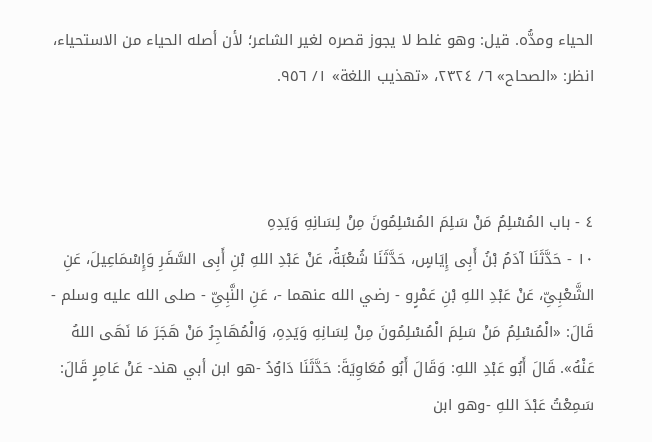الحياء ومدُّه. قيل: وهو غلط لا يجوز قصره لغير الشاعر؛ لأن أصله الحياء من الاستحياء، انظر: «الصحاح» ٦/ ٢٣٢٤، «تهذيب اللغة» ١/ ٩٥٦.



٤ - باب المُسْلِمُ مَنْ سَلِمَ المُسْلِمُونَ مِنْ لِسَانِهِ وَيَدِهِ
١٠ - حَدَّثَنَا آدَمُ بْنُ أَبِى إِيَاسٍ، حَدَّثَنَا شُعْبَةُ، عَنْ عَبْدِ اللهِ بْنِ أَبِى السَّفَرِ وَإِسْمَاعِيلَ، عَنِ الشَّعْبِىِّ، عَنْ عَبْدِ اللهِ بْنِ عَمْرٍو - رضي الله عنهما -، عَنِ النَّبِىِّ - صلى الله عليه وسلم - قَالَ: «الْمُسْلِمُ مَنْ سَلِمَ الْمُسْلِمُونَ مِنْ لِسَانِهِ وَيَدِهِ، وَالْمُهَاجِرُ مَنْ هَجَرَ مَا نَهَى اللهُ عَنْهُ». قَالَ أَبُو عَبْدِ اللهِ: وَقَالَ أَبُو مُعَاوِيَةَ: حَدَّثَنَا دَاوُدُ -هو ابن أبي هند- عَنْ عَامِرٍ قَالَ: سَمِعْتُ عَبْدَ اللهِ -وهو ابن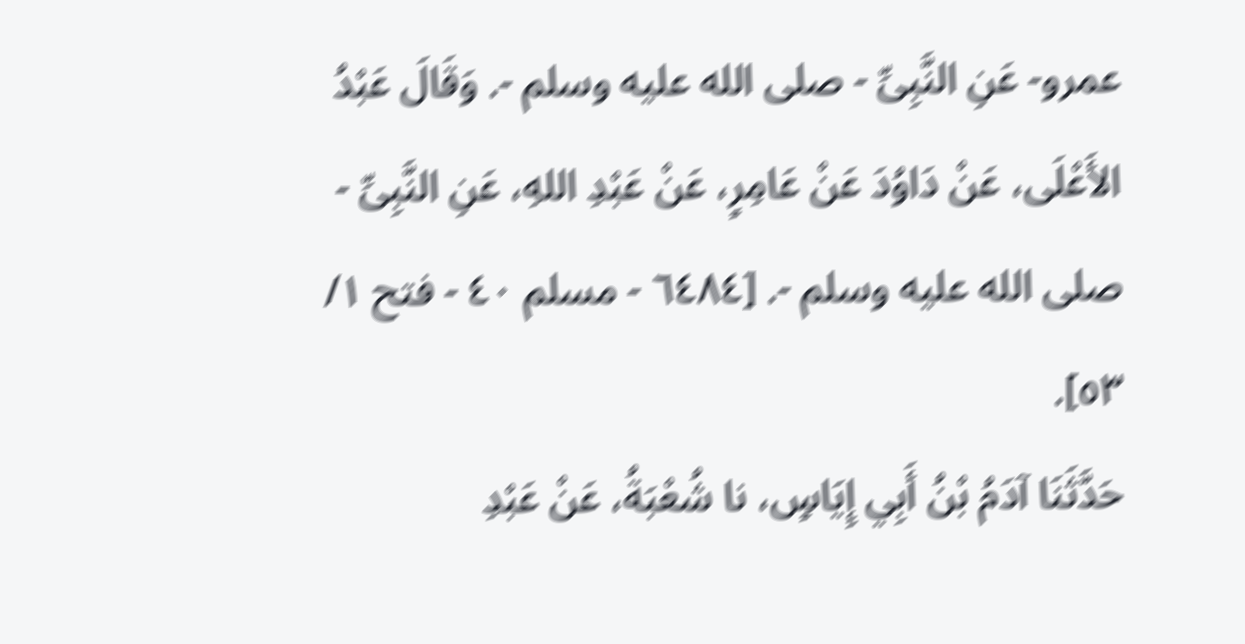عمرو- عَنِ النَّبِىِّ - صلى الله عليه وسلم -. وَقَالَ عَبْدُ الأَعْلَى، عَنْ دَاوُدَ عَنْ عَامِرٍ، عَنْ عَبْدِ اللهِ، عَنِ النَّبِىِّ - صلى الله عليه وسلم -. [٦٤٨٤ - مسلم ٤٠ - فتح ١/ ٥٣].
حَدَّثَنَا آدَمُ بْنُ أَبِي إِيَاسٍ، نا شُعْبَةُ، عَنْ عَبْدِ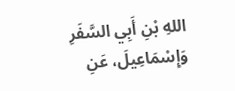اللهِ بْنِ أَبِي السَّفَرِ وَإِسْمَاعِيلَ، عَنِ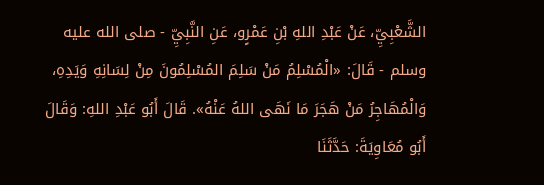الشَّعْبِيِّ، عَنْ عَبْدِ اللهِ بْنِ عَمْرٍو، عَنِ النَّبِيِّ - صلى الله عليه وسلم - قَالَ: «الْمُسْلِمُ مَنْ سَلِمَ المُسْلِمُونَ مِنْ لِسَانِهِ وَيَدِهِ، وَالْمُهَاجِرُ مَنْ هَجَرَ مَا نَهَى اللهُ عَنْهُ». قَالَ أَبُو عَبْدِ اللهِ: وَقَالَ أَبُو مُعَاوِيَةَ: حَدَّثَنَا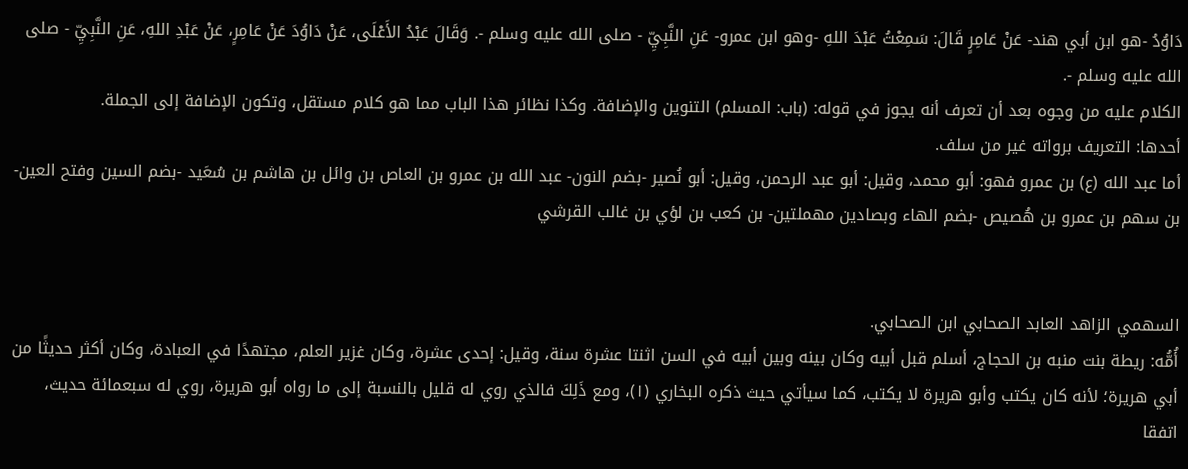دَاوُدُ -هو ابن أبي هند- عَنْ عَامِرٍ قَالَ: سَمِعْتُ عَبْدَ اللهِ -وهو ابن عمرو- عَنِ النَّبِيِّ - صلى الله عليه وسلم -. وَقَالَ عَبْدُ الأَعْلَى، عَنْ دَاوُدَ عَنْ عَامِرٍ، عَنْ عَبْدِ اللهِ، عَنِ النَّبِيِّ - صلى الله عليه وسلم -.
الكلام عليه من وجوه بعد أن تعرف أنه يجوز في قوله: (باب: المسلم) التنوين والإضافة. وكذا نظائر هذا الباب مما هو كلام مستقل، وتكون الإضافة إلى الجملة.
أحدها: التعريف برواته غير من سلف.
أما عبد الله (ع) بن عمرو فهو: أبو محمد، وقيل: أبو عبد الرحمن، وقيل: أبو نُصير -بضم النون- عبد الله بن عمرو بن العاص بن وائل بن هاشم بن سُعَيد -بضم السين وفتح العين- بن سهم بن عمرو بن هُصيص -بضم الهاء وبصادين مهملتين- بن كعب بن لؤي بن غالب القرشي


السهمي الزاهد العابد الصحابي ابن الصحابي.
أُمُّه: ريطة بنت منبه بن الحجاج، أسلم قبل أبيه وكان بينه وبين أبيه في السن اثنتا عشرة سنة، وقيل: إحدى عشرة، وكان غزير العلم، مجتهدًا في العبادة، وكان أكثر حديثًا من أبي هريرة؛ لأنه كان يكتب وأبو هريرة لا يكتب، كما سيأتي حيث ذكره البخاري (١)، ومع ذَلِكَ فالذي روي له قليل بالنسبة إلى ما رواه أبو هريرة، روي له سبعمائة حديث، اتفقا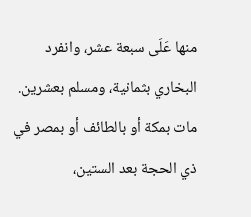منها عَلَى سبعة عشر، وانفرد البخاري بثمانية، ومسلم بعشرين.
مات بمكة أو بالطائف أو بمصر في ذي الحجة بعد الستين،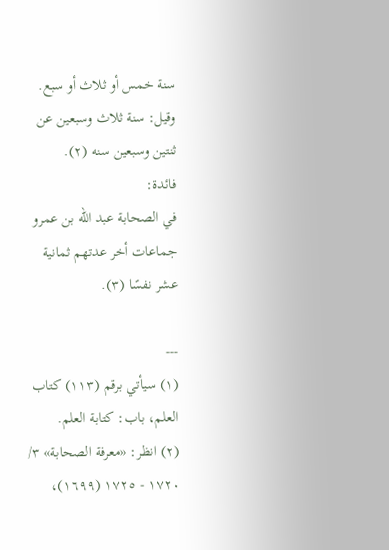سنة خمس أو ثلاث أو سبع. وقيل: سنة ثلاث وسبعين عن ثنتين وسبعين سنه (٢).
فائدة:
في الصحابة عبد الله بن عمرو جماعات أخر عدتهم ثمانية عشر نفسًا (٣).

---
(١) سيأتي برقم (١١٣) كتاب العلم، باب: كتابة العلم.
(٢) انظر: «معرفة الصحابة» ٣/ ١٧٢٠ - ١٧٢٥ (١٦٩٩)،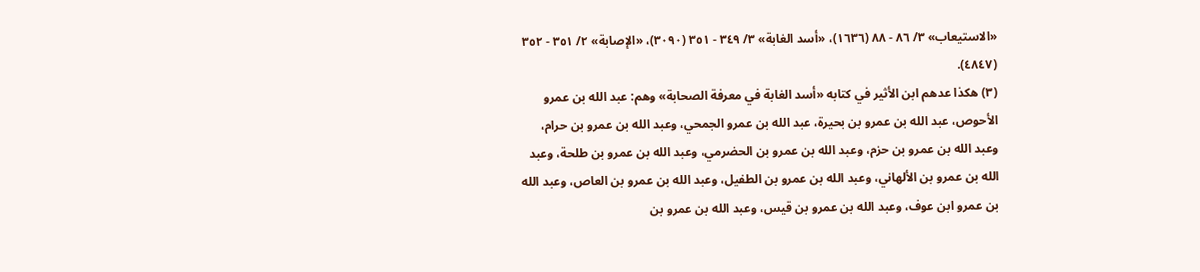«الاستيعاب» ٣/ ٨٦ - ٨٨ (١٦٣٦)، «أسد الغابة» ٣/ ٣٤٩ - ٣٥١ (٣٠٩٠)، «الإصابة» ٢/ ٣٥١ - ٣٥٢ (٤٨٤٧).
(٣) هكذا عدهم ابن الأثير في كتابه «أسد الغابة في معرفة الصحابة» وهم: عبد الله بن عمرو الأحوص، عبد الله بن عمرو بن بحيرة، عبد الله بن عمرو الجمحي، وعبد الله بن عمرو بن حرام، وعبد الله بن عمرو بن حزم، وعبد الله بن عمرو بن الحضرمي، وعبد الله بن عمرو بن طلحة، وعبد الله بن عمرو بن الألهاني، وعبد الله بن عمرو بن الطفيل، وعبد الله بن عمرو بن العاص، وعبد الله بن عمرو ابن عوف، وعبد الله بن عمرو بن قيس، وعبد الله بن عمرو بن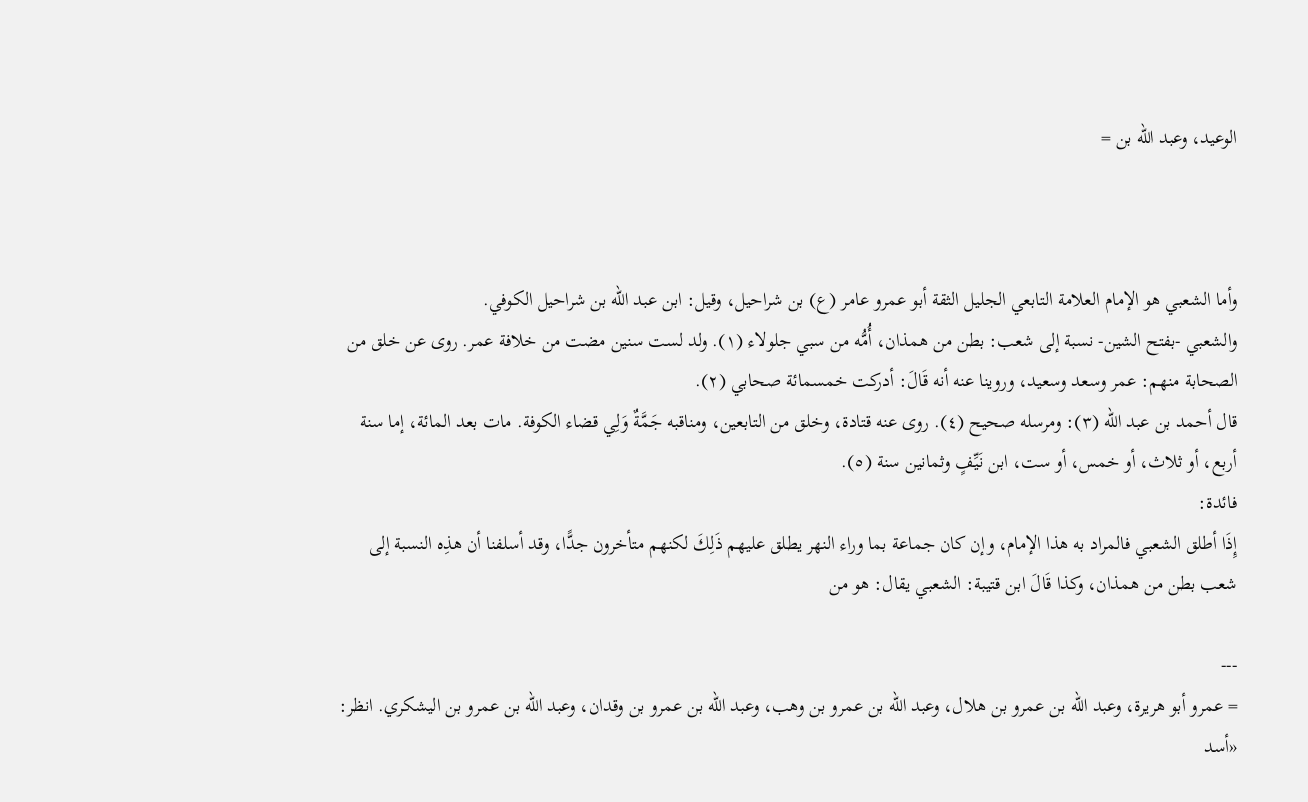الوعيد، وعبد الله بن =



وأما الشعبي هو الإمام العلامة التابعي الجليل الثقة أبو عمرو عامر (ع) بن شراحيل، وقيل: ابن عبد الله بن شراحيل الكوفي.
والشعبي -بفتح الشين- نسبة إلى شعب: بطن من همذان، أُمُّه من سبي جلولاء (١). ولد لست سنين مضت من خلافة عمر. روى عن خلق من الصحابة منهم: عمر وسعد وسعيد، وروينا عنه أنه قَالَ: أدركت خمسمائة صحابي (٢).
قال أحمد بن عبد الله (٣): ومرسله صحيح (٤). روى عنه قتادة، وخلق من التابعين، ومناقبه جَمَّةٌ وَلِي قضاء الكوفة. مات بعد المائة، إما سنة أربع، أو ثلاث، أو خمس، أو ست، ابن نَيِّفٍ وثمانين سنة (٥).
فائدة:
إِذَا أطلق الشعبي فالمراد به هذا الإمام، وإن كان جماعة بما وراء النهر يطلق عليهم ذَلِكَ لكنهم متأخرون جدًّا، وقد أسلفنا أن هذِه النسبة إلى شعب بطن من همذان، وكذا قَالَ ابن قتيبة: الشعبي يقال: هو من

---
= عمرو أبو هريرة، وعبد الله بن عمرو بن هلال، وعبد الله بن عمرو بن وهب، وعبد الله بن عمرو بن وقدان، وعبد الله بن عمرو بن اليشكري. انظر: «أسد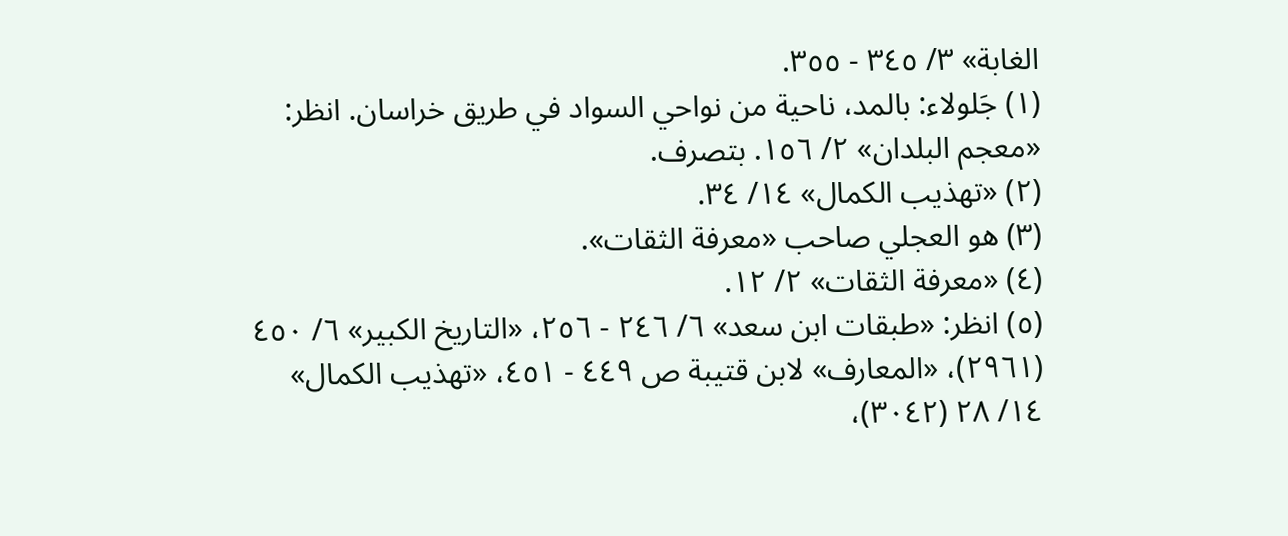الغابة» ٣/ ٣٤٥ - ٣٥٥.
(١) جَلولاء: بالمد، ناحية من نواحي السواد في طريق خراسان. انظر: «معجم البلدان» ٢/ ١٥٦. بتصرف.
(٢) «تهذيب الكمال» ١٤/ ٣٤.
(٣) هو العجلي صاحب «معرفة الثقات».
(٤) «معرفة الثقات» ٢/ ١٢.
(٥) انظر: «طبقات ابن سعد» ٦/ ٢٤٦ - ٢٥٦، «التاريخ الكبير» ٦/ ٤٥٠ (٢٩٦١)، «المعارف» لابن قتيبة ص ٤٤٩ - ٤٥١، «تهذيب الكمال» ١٤/ ٢٨ (٣٠٤٢)،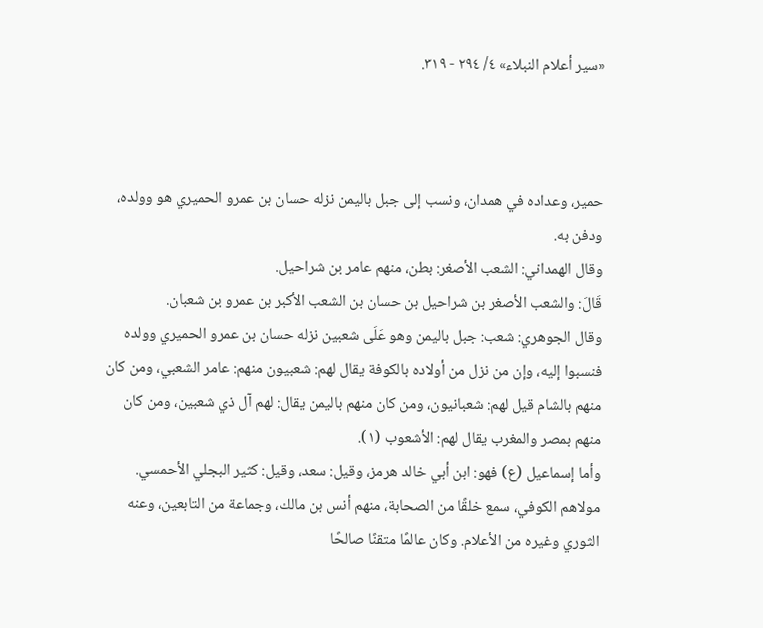«سير أعلام النبلاء» ٤/ ٢٩٤ - ٣١٩.



حمير، وعداده في همدان، ونسب إلى جبل باليمن نزله حسان بن عمرو الحميري هو وولده، ودفن به.
وقال الهمداني: الشعب الأصغر: بطن، منهم عامر بن شراحيل.
قَالَ: والشعب الأصغر بن شراحيل بن حسان بن الشعب الأكبر بن عمرو بن شعبان.
وقال الجوهري: شعب: جبل باليمن وهو عَلَى شعبين نزله حسان بن عمرو الحميري وولده فنسبوا إليه، وإن من نزل من أولاده بالكوفة يقال لهم: شعبيون منهم: عامر الشعبي، ومن كان منهم بالشام قيل لهم: شعبانيون، ومن كان منهم باليمن يقال: لهم آل ذي شعبين، ومن كان منهم بمصر والمغرب يقال لهم: الأشعوب (١).
وأما إسماعيل (ع) فهو: ابن أبي خالد هرمز، وقيل: سعد، وقيل: كثير البجلي الأحمسي. مولاهم الكوفي، سمع خلقًا من الصحابة، منهم أنس بن مالك، وجماعة من التابعين، وعنه الثوري وغيره من الأعلام. وكان عالمًا متقنًا صالحًا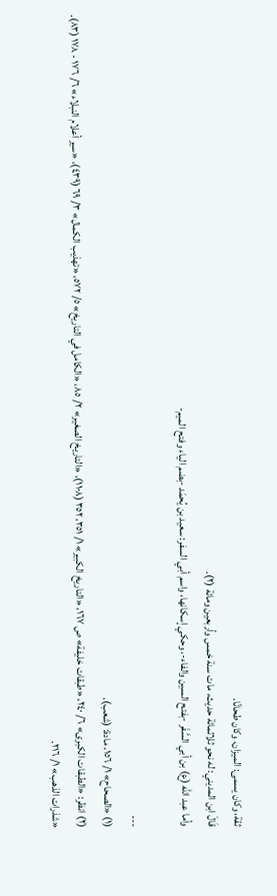ثقة، وكان يسمى: الميزان، وكان طحانًا.
قَالَ ابن المديني: له نحو ثلاثمائة حديث، مات سنة خمس وأربعين ومائة (٢).
وأما عبد الله (ع) بن أبي السَّفَر -بفتح السين والفاء-، وحكي إسكانها، واسم أبي السفر: سعيد بن يُحمَد -بضم الياء وفتح الميم-

---
(١) «الصحاح» ١/ ١٥٦، مادة: (شعب).
(٢) انظر: «الطبقات الكبرى» ٦/ ٢٤٠، «طبقات خليفة» ص ١٦٧، «التاريخ الكبير» ١/ ٣٥١، ٣٥٢ (١١٠٨)، «التاريخ الصغير» ٢/ ٨٥، «الكامل في التاريخ» ٥/ ٥٧٢، «تهذيب الكمال» ٣/ ٦٩ (٤٣٩)، «سير أعلام النبلاء» ٦/ ١٧٦ - ١٧٨ (٨٣). «شذرات الذهب» ١/ ٢١٦.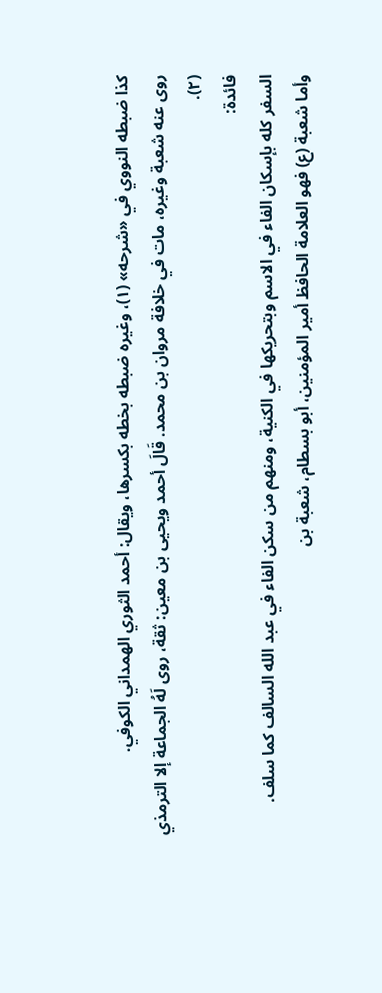كذا ضبطه النووي في «شرحه» (١)، وغيره ضبطه بخطه بكسرها، ويقال: أحمد الثوري الهمداني الكوفي.
روى عنه شعبة وغيره، مات في خلافة مروان بن محمد. قَالَ أحمد ويحيى بن معين: ثقة، روى لَهُ الجماعة إلا الترمذي (٢).
فائدة:
السفر كله بإسكان الفاء في الاسم وبتحريكها في الكنية، ومنهم من سكن الفاء في عبد الله السالف كما سلف.
وأما شعبة (ع) فهو العلامة الحافظ أمير المؤمنين، أبو بسطام، شعبة بن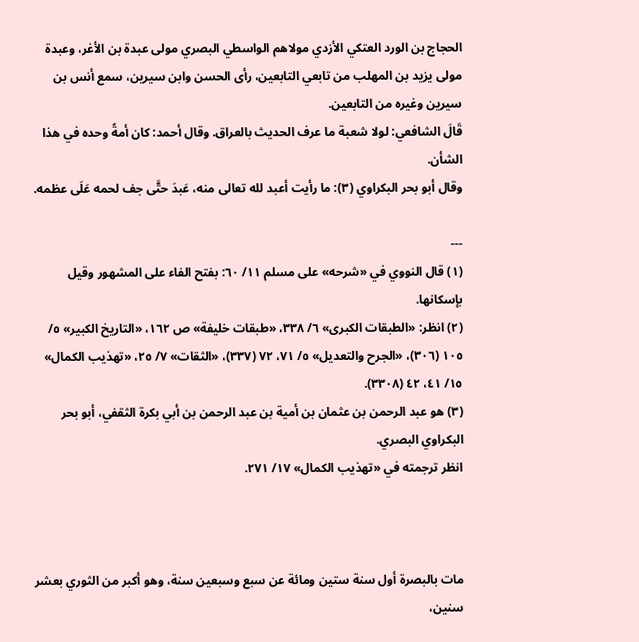الحجاج بن الورد العتكي الأزدي مولاهم الواسطي البصري مولى عبدة بن الأغر، وعبدة مولى يزيد بن المهلب من تابعي التابعين، رأى الحسن وابن سيرين، سمع أنس بن سيرين وغيره من التابعين.
قَالَ الشافعي: لولا شعبة ما عرف الحديث بالعراق. وقال أحمد: كان أمةً وحده في هذا الشأن.
وقال أبو بحر البكراوي (٣): ما رأيت أعبد لله تعالى منه، عَبدَ حتَّى جف لحمه عَلَى عظمه.

---
(١) قال النووي في «شرحه» على مسلم ١١/ ٦٠: بفتح الفاء على المشهور وقيل بإسكانها.
(٢) انظر: «الطبقات الكبرى» ٦/ ٣٣٨، «طبقات خليفة» ص ١٦٢، «التاريخ الكبير» ٥/ ١٠٥ (٣٠٦)، «الجرح والتعديل» ٥/ ٧١، ٧٢ (٣٣٧)، «الثقات» ٧/ ٢٥، «تهذيب الكمال» ١٥/ ٤١، ٤٢ (٣٣٠٨).
(٣) هو عبد الرحمن بن عثمان بن أمية بن عبد الرحمن بن أبي بكرة الثقفي، أبو بحر البكراوي البصري.
انظر ترجمته في «تهذيب الكمال» ١٧/ ٢٧١.



مات بالبصرة أول سنة ستين ومائة عن سبع وسبعين سنة، وهو أكبر من الثوري بعشر سنين،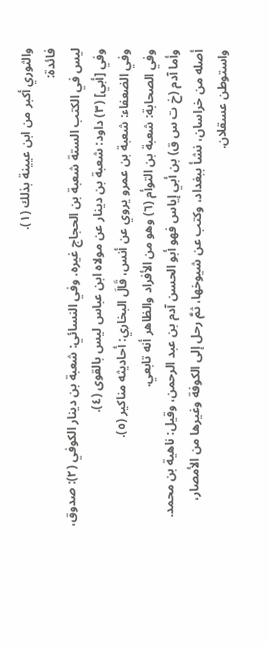والثوري أكبر من ابن عيينة بذلك (١).
فائدة:
ليس في الكتب الستة شعبة بن الحجاج غيره. وفي النسائي: شعبة بن دينار الكوفي (٢): صدوق، وفي [أبي] (٣) داود: شعبة بن دينار عن مولاه ابن عباس ليس بالقوى (٤).
وفي الضعفاء: شعبة بن عمرو يروي عن أنس، قَالَ البخاري: أحاديثه مناكير (٥).
وفي الصحابة: شعبة بن التوأم (٦) وهو من الأفراد والظاهر أنه تابعي.
وأما آدم (خ ت س ق) بن أبي إياس فهو أبو الحسن آدم بن عبد الرحمن، وقيل: ناهية بن محمد. أصله من خراسان، نشأ ببغداد، وكتب عن شيوخها، ثمَّ رحل إلى الكوفة وغيرها من الأمصار، واستوطن عسقلان.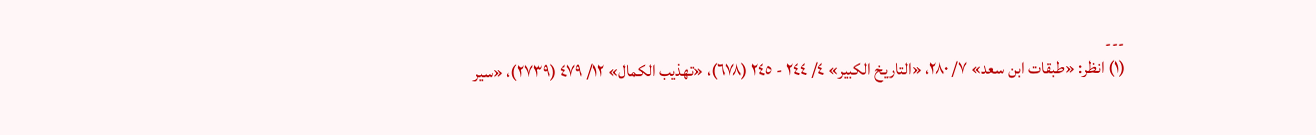---
(١) انظر: «طبقات ابن سعد» ٧/ ٢٨٠، «التاريخ الكبير» ٤/ ٢٤٤ - ٢٤٥ (٦٧٨)، «تهذيب الكمال» ١٢/ ٤٧٩ (٢٧٣٩)، «سير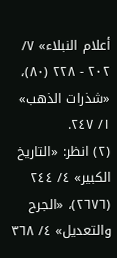أعلام النبلاء» ٧/ ٢٠٢ - ٢٢٨ (٨٠)، «شذرات الذهب» ١/ ٢٤٧.
(٢) انظر: «التاريخ الكبير» ٤/ ٢٤٤ (٢٦٧٦)، «الجرح والتعديل» ٤/ ٣٦٨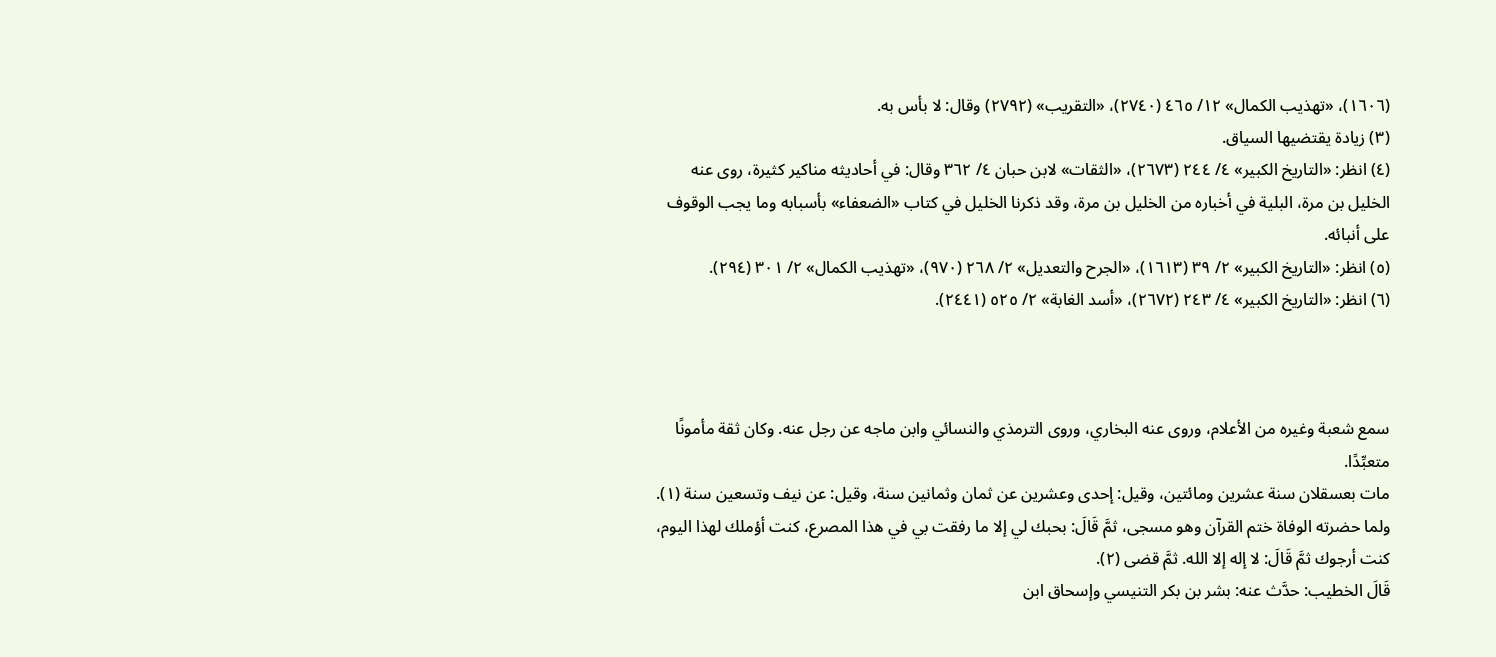(١٦٠٦)، «تهذيب الكمال» ١٢/ ٤٦٥ (٢٧٤٠)، «التقريب» (٢٧٩٢) وقال: لا بأس به.
(٣) زيادة يقتضيها السياق.
(٤) انظر: «التاريخ الكبير» ٤/ ٢٤٤ (٢٦٧٣)، «الثقات» لابن حبان ٤/ ٣٦٢ وقال: في أحاديثه مناكير كثيرة، روى عنه الخليل بن مرة، البلية في أخباره من الخليل بن مرة، وقد ذكرنا الخليل في كتاب «الضعفاء» بأسبابه وما يجب الوقوف على أنبائه.
(٥) انظر: «التاريخ الكبير» ٢/ ٣٩ (١٦١٣)، «الجرح والتعديل» ٢/ ٢٦٨ (٩٧٠)، «تهذيب الكمال» ٢/ ٣٠١ (٢٩٤).
(٦) انظر: «التاريخ الكبير» ٤/ ٢٤٣ (٢٦٧٢)، «أسد الغابة» ٢/ ٥٢٥ (٢٤٤١).



سمع شعبة وغيره من الأعلام، وروى عنه البخاري، وروى الترمذي والنسائي وابن ماجه عن رجل عنه. وكان ثقة مأمونًا متعبِّدًا.
مات بعسقلان سنة عشرين ومائتين، وقيل: إحدى وعشرين عن ثمان وثمانين سنة، وقيل: عن نيف وتسعين سنة (١).
ولما حضرته الوفاة ختم القرآن وهو مسجى، ثمَّ قَالَ: بحبك لي إلا ما رفقت بي في هذا المصرع، كنت أؤملك لهذا اليوم، كنت أرجوك ثمَّ قَالَ: لا إله إلا الله. ثمَّ قضى (٢).
قَالَ الخطيب: حدَّث عنه: بشر بن بكر التنيسي وإسحاق ابن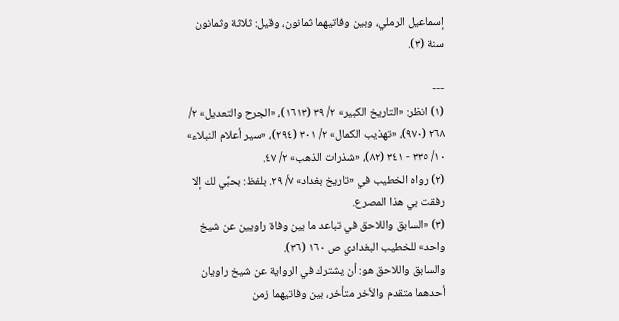إسماعيل الرملي، وبين وفاتيهما ثمانون، وقيل: ثلاثة وثمانون سنة (٣).

---
(١) انظر: «التاريخ الكبير» ٢/ ٣٩ (١٦١٣)، «الجرح والتعديل» ٢/ ٢٦٨ (٩٧٠)، «تهذيب الكمال» ٢/ ٣٠١ (٢٩٤)، «سير أعلام النبلاء» ١٠/ ٣٣٥ - ٣٤١ (٨٢)، «شذرات الذهب» ٢/ ٤٧.
(٢) رواه الخطيب في «تاريخ بغداد» ٧/ ٢٩. بلفظ: بحبِّي لك إلا رفقت بي هذا المصرع.
(٣) «السابق واللاحق في تباعد ما بين وفاة راويين عن شيخ واحد» للخطيب البغدادي ص ١٦٠ (٣٦).
والسابق واللاحق هو: أن يشترك في الرواية عن شيخ راويان أحدهما متقدم والأخر متأخر، بين وفاتيهما زمن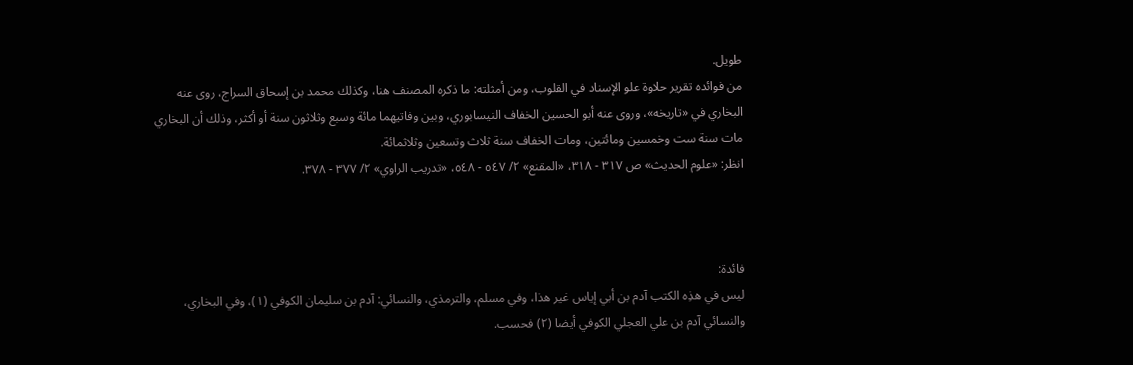طويل.
من فوائده تقرير حلاوة علو الإسناد في القلوب، ومن أمثلته: ما ذكره المصنف هنا، وكذلك محمد بن إسحاق السراج، روى عنه البخاري في «تاريخه»، وروى عنه أبو الحسين الخفاف النيسابوري، وبين وفاتيهما مائة وسبع وثلاثون سنة أو أكثر، وذلك أن البخاري مات سنة ست وخمسين ومائتين، ومات الخفاف سنة ثلاث وتسعين وثلاثمائة.
انظر: «علوم الحديث» ص ٣١٧ - ٣١٨، «المقنع» ٢/ ٥٤٧ - ٥٤٨، «تدريب الراوي» ٢/ ٣٧٧ - ٣٧٨.



فائدة:
ليس في هذِه الكتب آدم بن أبي إياس غير هذا، وفي مسلم، والترمذي، والنسائي: آدم بن سليمان الكوفي (١)، وفي البخاري، والنسائي آدم بن علي العجلي الكوفي أيضا (٢) فحسب.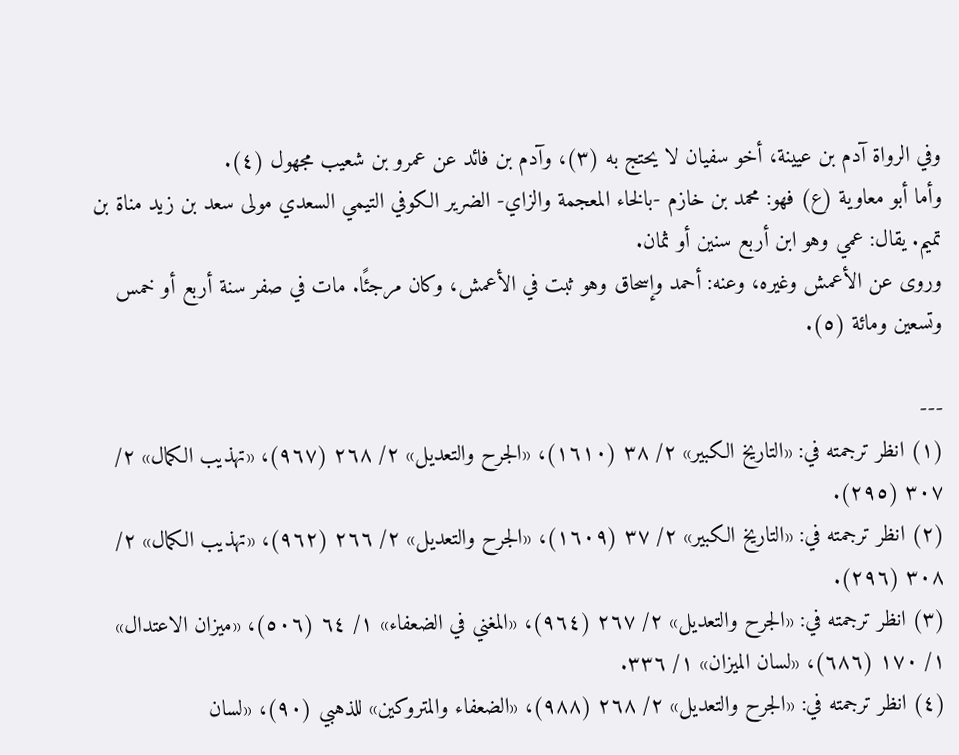وفي الرواة آدم بن عيينة، أخو سفيان لا يحتج به (٣)، وآدم بن فائد عن عمرو بن شعيب مجهول (٤).
وأما أبو معاوية (ع) فهو: محمد بن خازم -بالخاء المعجمة والزاي- الضرير الكوفي التيمي السعدي مولى سعد بن زيد مناة بن تميم. يقال: عمي وهو ابن أربع سنين أو ثمان.
وروى عن الأعمش وغيره، وعنه: أحمد وإسحاق وهو ثبت في الأعمش، وكان مرجئًا. مات في صفر سنة أربع أو خمس وتسعين ومائة (٥).

---
(١) انظر ترجمته في: «التاريخ الكبير» ٢/ ٣٨ (١٦١٠)، «الجرح والتعديل» ٢/ ٢٦٨ (٩٦٧)، «تهذيب الكمال» ٢/ ٣٠٧ (٢٩٥).
(٢) انظر ترجمته في: «التاريخ الكبير» ٢/ ٣٧ (١٦٠٩)، «الجرح والتعديل» ٢/ ٢٦٦ (٩٦٢)، «تهذيب الكمال» ٢/ ٣٠٨ (٢٩٦).
(٣) انظر ترجمته في: «الجرح والتعديل» ٢/ ٢٦٧ (٩٦٤)، «المغني في الضعفاء» ١/ ٦٤ (٥٠٦)، «ميزان الاعتدال» ١/ ١٧٠ (٦٨٦)، «لسان الميزان» ١/ ٣٣٦.
(٤) انظر ترجمته في: «الجرح والتعديل» ٢/ ٢٦٨ (٩٨٨)، «الضعفاء والمتروكين» للذهبي (٩٠)، «لسان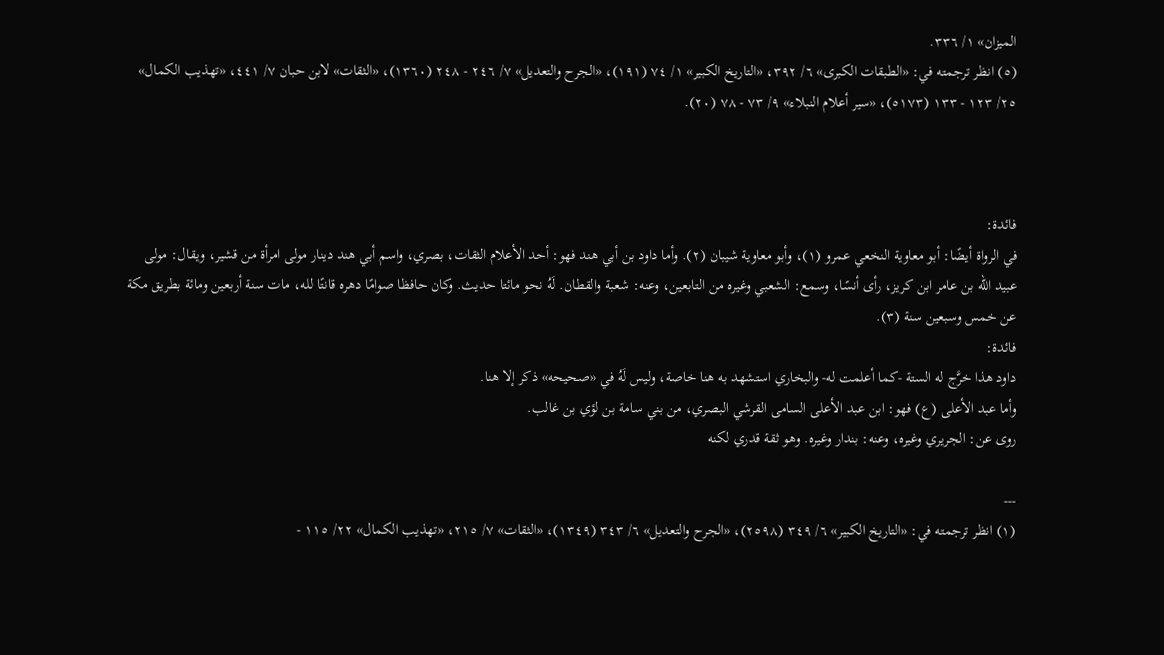الميزان» ١/ ٣٣٦.
(٥) انظر ترجمته في: «الطبقات الكبرى» ٦/ ٣٩٢، «التاريخ الكبير» ١/ ٧٤ (١٩١)، «الجرح والتعديل» ٧/ ٢٤٦ - ٢٤٨ (١٣٦٠)، «الثقات» لابن حبان ٧/ ٤٤١، «تهذيب الكمال» ٢٥/ ١٢٣ - ١٣٣ (٥١٧٣)، «سير أعلام النبلاء» ٩/ ٧٣ - ٧٨ (٢٠).



فائدة:
في الرواة أيضًا: أبو معاوية النخعي عمرو (١)، وأبو معاوية شيبان (٢). وأما داود بن أبي هند فهو: أحد الأعلام الثقات، بصري، واسم أبي هند دينار مولى امرأة من قشير، ويقال: مولى عبيد الله بن عامر ابن كريز، رأى أنسًا، وسمع: الشعبي وغيره من التابعين، وعنه: شعبة والقطان. لَهُ نحو مائتا حديث. وكان حافظا صوامًا دهره قانتًا لله، مات سنة أربعين ومائة بطريق مكة عن خمس وسبعين سنة (٣).
فائدة:
داود هذا خرَّج له الستة -كما أعلمت له- والبخاري استشهد به هنا خاصة، وليس لَهُ في «صحيحه» ذكر إلا هنا.
وأما عبد الأعلى (ع) فهو: ابن عبد الأعلى السامى القرشي البصري، من بني سامة بن لؤي بن غالب.
روى عن: الجريري وغيره، وعنه: بندار وغيره. وهو ثقة قدري لكنه

---
(١) انظر ترجمته في: «التاريخ الكبير» ٦/ ٣٤٩ (٢٥٩٨)، «الجرح والتعديل» ٦/ ٣٤٣ (١٣٤٩)، «الثقات» ٧/ ٢١٥، «تهذيب الكمال» ٢٢/ ١١٥ -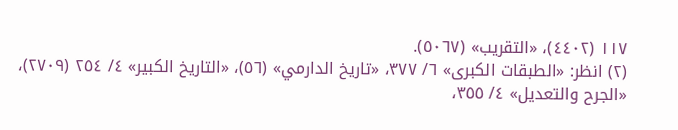١١٧ (٤٤٠٢)، «التقريب» (٥٠٦٧).
(٢) انظر: «الطبقات الكبرى» ٦/ ٣٧٧، «تاريخ الدارمي» (٥٦)، «التاريخ الكبير» ٤/ ٢٥٤ (٢٧٠٩)، «الجرح والتعديل» ٤/ ٣٥٥،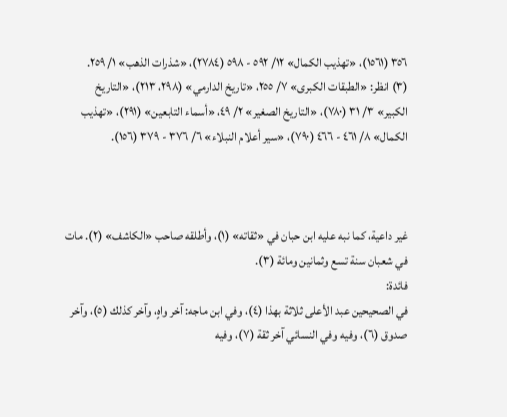٣٥٦ (١٥٦١)، «تهذيب الكمال» ١٢/ ٥٩٢ - ٥٩٨ (٢٧٨٤)، «شذرات الذهب» ١/ ٢٥٩.
(٣) انظر: «الطبقات الكبرى» ٧/ ٢٥٥، «تاريخ الدارمي» (٢٩٨، ٢١٣)، «التاريخ الكبير» ٣/ ٣١ (٧٨٠)، «التاريخ الصغير» ٢/ ٤٩، «أسماء التابعين» (٢٩١)، «تهذيب الكمال» ٨/ ٤٦١ - ٤٦٦ (٧٩٠)، «سير أعلام النبلاء» ٦/ ٣٧٦ - ٣٧٩ (١٥٦).



غير داعية، كما نبه عليه ابن حبان في «ثقاته» (١)، وأطلقه صاحب «الكاشف» (٢). مات في شعبان سنة تسع وثمانين ومائة (٣).
فائدة:
في الصحيحين عبد الأعلى ثلاثة بهذا (٤)، وفي ابن ماجه: آخر واهٍ، وآخر كذلك (٥)، وآخر صدوق (٦)، وفيه وفي النسائي آخر ثقة (٧)، وفيه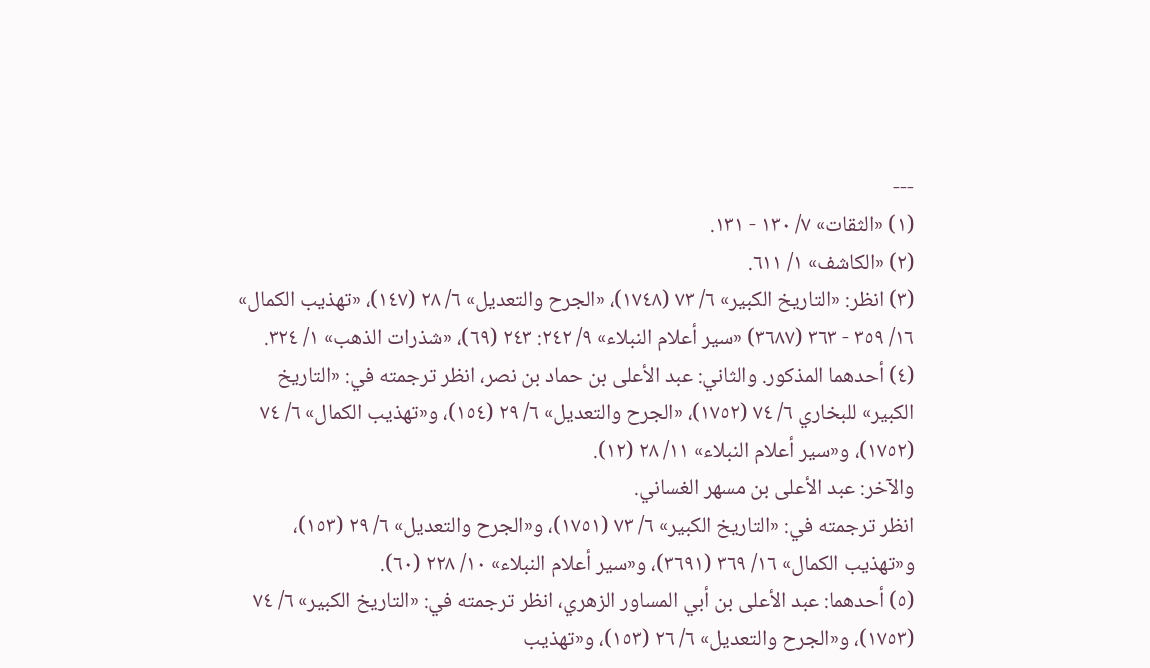---
(١) «الثقات» ٧/ ١٣٠ - ١٣١.
(٢) «الكاشف» ١/ ٦١١.
(٣) انظر: «التاريخ الكبير» ٦/ ٧٣ (١٧٤٨)، «الجرح والتعديل» ٦/ ٢٨ (١٤٧)، «تهذيب الكمال» ١٦/ ٣٥٩ - ٣٦٣ (٣٦٨٧) «سير أعلام النبلاء» ٩/ ٢٤٢: ٢٤٣ (٦٩)، «شذرات الذهب» ١/ ٣٢٤.
(٤) أحدهما المذكور. والثاني: عبد الأعلى بن حماد بن نصر، انظر ترجمته في: «التاريخ الكبير» للبخاري ٦/ ٧٤ (١٧٥٢)، «الجرح والتعديل» ٦/ ٢٩ (١٥٤)، و«تهذيب الكمال» ٦/ ٧٤ (١٧٥٢)، و«سير أعلام النبلاء» ١١/ ٢٨ (١٢).
والآخر: عبد الأعلى بن مسهر الغساني.
انظر ترجمته في: «التاريخ الكبير» ٦/ ٧٣ (١٧٥١)، و«الجرح والتعديل» ٦/ ٢٩ (١٥٣)، و«تهذيب الكمال» ١٦/ ٣٦٩ (٣٦٩١)، و«سير أعلام النبلاء» ١٠/ ٢٢٨ (٦٠).
(٥) أحدهما: عبد الأعلى بن أبي المساور الزهري، انظر ترجمته في: «التاريخ الكبير» ٦/ ٧٤ (١٧٥٣)، و«الجرح والتعديل» ٦/ ٢٦ (١٥٣)، و«تهذيب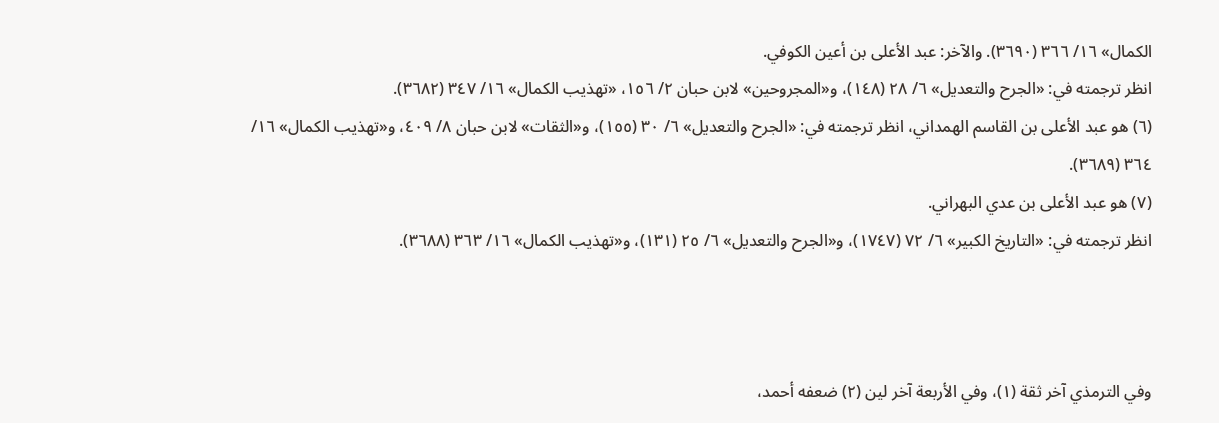الكمال» ١٦/ ٣٦٦ (٣٦٩٠). والآخر: عبد الأعلى بن أعين الكوفي.
انظر ترجمته في: «الجرح والتعديل» ٦/ ٢٨ (١٤٨)، و«المجروحين» لابن حبان ٢/ ١٥٦، «تهذيب الكمال» ١٦/ ٣٤٧ (٣٦٨٢).
(٦) هو عبد الأعلى بن القاسم الهمداني، انظر ترجمته في: «الجرح والتعديل» ٦/ ٣٠ (١٥٥)، و«الثقات» لابن حبان ٨/ ٤٠٩، و«تهذيب الكمال» ١٦/ ٣٦٤ (٣٦٨٩).
(٧) هو عبد الأعلى بن عدي البهراني.
انظر ترجمته في: «التاريخ الكبير» ٦/ ٧٢ (١٧٤٧)، و«الجرح والتعديل» ٦/ ٢٥ (١٣١)، و«تهذيب الكمال» ١٦/ ٣٦٣ (٣٦٨٨).



وفي الترمذي آخر ثقة (١)، وفي الأربعة آخر لين (٢) ضعفه أحمد،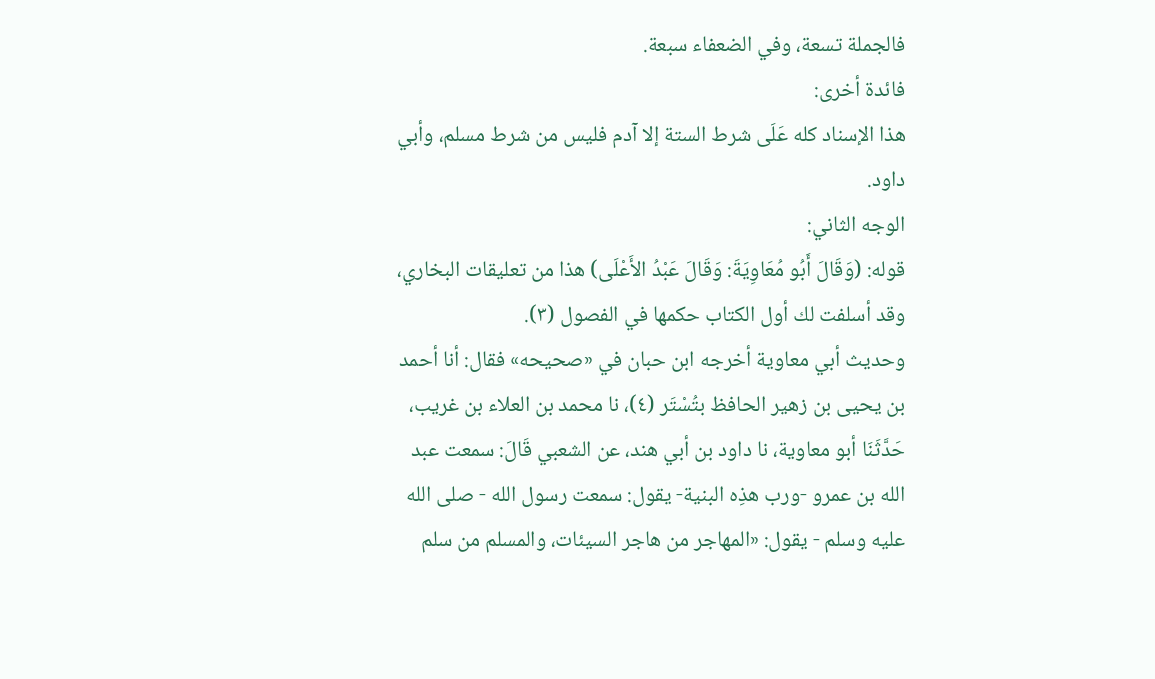فالجملة تسعة، وفي الضعفاء سبعة.
فائدة أخرى:
هذا الإسناد كله عَلَى شرط الستة إلا آدم فليس من شرط مسلم، وأبي داود.
الوجه الثاني:
قوله: (وَقَالَ أَبُو مُعَاوِيَةَ: وَقَالَ عَبْدُ الأَعْلَى) هذا من تعليقات البخاري، وقد أسلفت لك أول الكتاب حكمها في الفصول (٣).
وحديث أبي معاوية أخرجه ابن حبان في «صحيحه» فقال: أنا أحمد بن يحيى بن زهير الحافظ بتُسْتَر (٤)، نا محمد بن العلاء بن غريب، حَدَّثَنَا أبو معاوية، نا داود بن أبي هند، عن الشعبي قَالَ: سمعت عبد الله بن عمرو -ورب هذِه البنية- يقول: سمعت رسول الله - صلى الله عليه وسلم - يقول: «المهاجر من هاجر السيئات، والمسلم من سلم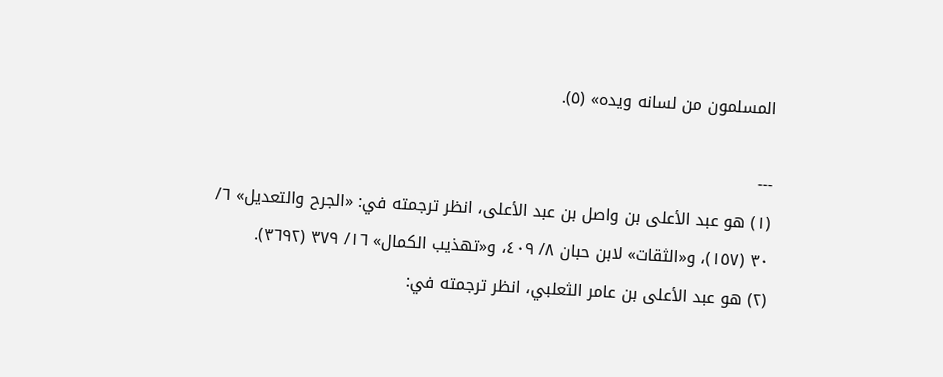المسلمون من لسانه ويده» (٥).

---
(١) هو عبد الأعلى بن واصل بن عبد الأعلى، انظر ترجمته في: «الجرح والتعديل» ٦/ ٣٠ (١٥٧)، و«الثقات» لابن حبان ٨/ ٤٠٩، و«تهذيب الكمال» ١٦/ ٣٧٩ (٣٦٩٢).
(٢) هو عبد الأعلى بن عامر الثعلبي، انظر ترجمته في: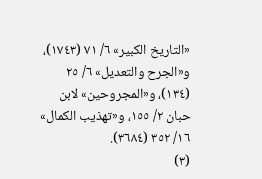«التاريخ الكبير» ٦/ ٧١ (١٧٤٣)، و«الجرح والتعديل» ٦/ ٢٥ (١٣٤)، و«المجروحين» لابن حبان ٢/ ١٥٥، و«تهذيب الكمال» ١٦/ ٣٥٢ (٣٦٨٤).
(٣)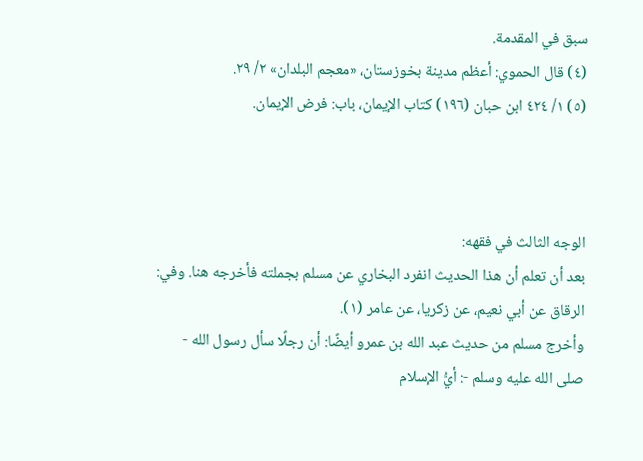سبق في المقدمة.
(٤) قال الحموي: أعظم مدينة بخوزستان، «معجم البلدان» ٢/ ٢٩.
(٥) ١/ ٤٢٤ ابن حبان (١٩٦) كتاب الإيمان، باب: فرض الإيمان.



الوجه الثالث في فقهه:
بعد أن تعلم أن هذا الحديث انفرد البخاري عن مسلم بجملته فأخرجه هنا. وفي: الرقاق عن أبي نعيم، عن زكريا، عن عامر (١).
وأخرج مسلم من حديث عبد الله بن عمرو أيضًا: أن رجلًا سأل رسول الله - صلى الله عليه وسلم -: أيُّ الإسلام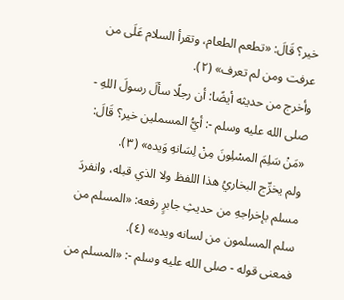خير؟ قَالَ: «تطعم الطعام، وتقرأ السلام عَلَى من عرفت ومن لم تعرف» (٢).
وأخرج من حديثه أيضًا: أن رجلًا سألَ رسولَ اللهِ - صلى الله عليه وسلم -: أيُّ المسملين خير؟ قَالَ: «مَنْ سَلِمَ المسْلِونَ مِنْ لِسَانهِ وَيده» (٣).
ولم يخرِّج البخاريُ هذا اللفظ ولا الذي قبله، وانفردَ مسلم بإخراجهِ من حديثِ جابرٍ رفعه: «المسلم من سلم المسلمون من لسانه ويده» (٤).
فمعنى قوله - صلى الله عليه وسلم -: «المسلم من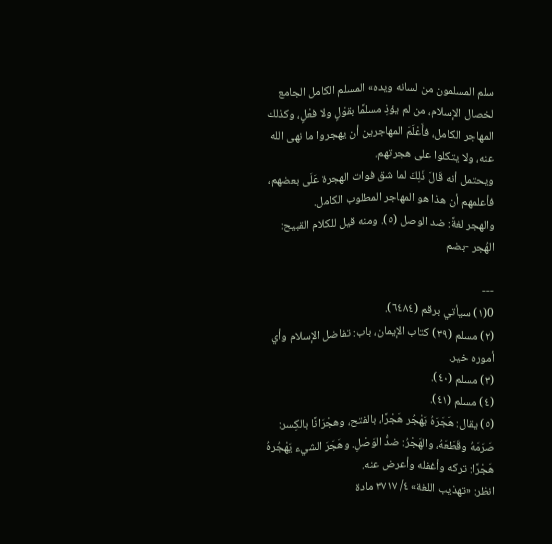سلم المسلمون من لسانه ويده» المسلم الكامل الجامع لخصال الإسلام، من لم يؤذِ مسلمًا بقوْلٍ ولا فعْلٍ، وكذلك المهاجر الكامل، فأَعْلَمَ المهاجرين أن يهجروا ما نهى الله عنه، ولا يتكلوا على هجرتهم.
ويحتمل أنه قَالَ ذَلِكَ لما شق فوات الهجرة عَلَى بعضهم، فأعلمهم أن هذا هو المهاجر المطلوب الكامل.
والهجر لغةً: ضد الوصل (٥). ومنه قيل للكلام القبيح: الهُجر -بضم

---
0(١) سيأتي برقم (٦٤٨٤).
(٢) مسلم (٣٩) كتاب الإيمان، باب: تفاضل الإسلام وأي أموره خير.
(٣) مسلم (٤٠).
(٤) مسلم (٤١).
(٥) يقال: هَجَرَهُ يَهْجُر هَجْرًا، بالفتح، وهجْرَانًا بالكِسر: صَرَمَهُ وقَطَعَهُ، والهَجْرُ: ضدُّ الوَصْلِ. وهَجَرَ الشيء يَهْجُرهُ هَجْرًا: تركه وأغفله وأعرض عنه.
انظر: «تهذيب اللغة» ٤/ ٣٧١٧ مادة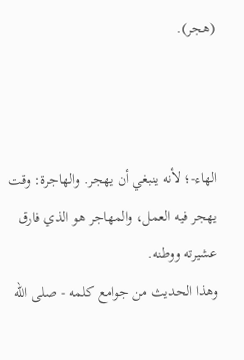(هجر).



الهاء-؛ لأنه ينبغي أن يهجر. والهاجرة: وقت يهجر فيه العمل، والمهاجر هو الذي فارق عشيرته ووطنه.
وهذا الحديث من جوامع كلمه - صلى الله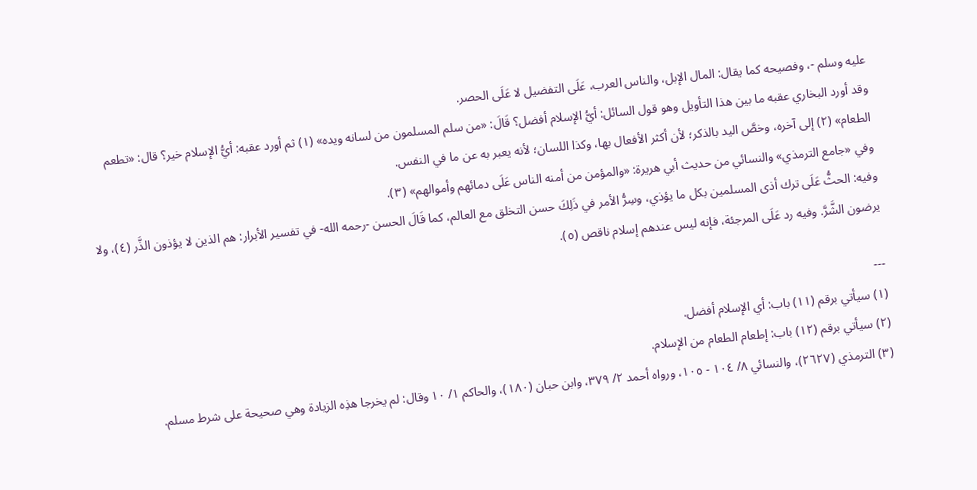عليه وسلم -، وفصيحه كما يقال: المال الإبل، والناس العرب، عَلَى التفضيل لا عَلَى الحصر.
وقد أورد البخاري عقبه ما بين هذا التأويل وهو قول السائل: أيُّ الإسلام أفضل؟ قَالَ: «من سلم المسلمون من لسانه ويده» (١) ثم أورد عقبه: أيُّ الإسلام خير؟ قال: «تطعم الطعام» (٢) إلى آخره، وخصَّ اليد بالذكر؛ لأن أكثر الأفعال بها، وكذا اللسان؛ لأنه يعبر به عن ما في النفس.
وفي «جامع الترمذي» والنسائي من حديث أبي هريرة: «والمؤمن من أمنه الناس عَلَى دمائهم وأموالهم» (٣).
وفيه: الحثُّ عَلَى ترك أذى المسلمين بكل ما يؤذي، وسِرُّ الأمر في ذَلِكَ حسن التخلق مع العالم، كما قَالَ الحسن -رحمه الله- في تفسير الأبرار: هم الذين لا يؤذون الذَّر (٤)، ولا يرضون الشَّرَّ. وفيه رد عَلَى المرجئة، فإنه ليس عندهم إسلام ناقص (٥).

---
(١) سيأتي برقم (١١) باب: أي الإسلام أفضل.
(٢) سيأتي برقم (١٢) باب: إطعام الطعام من الإسلام.
(٣) الترمذي (٢٦٢٧)، والنسائي ٨/ ١٠٤ - ١٠٥، ورواه أحمد ٢/ ٣٧٩، وابن حبان (١٨٠)، والحاكم ١/ ١٠ وقال: لم يخرجا هذِه الزيادة وهي صحيحة على شرط مسلم.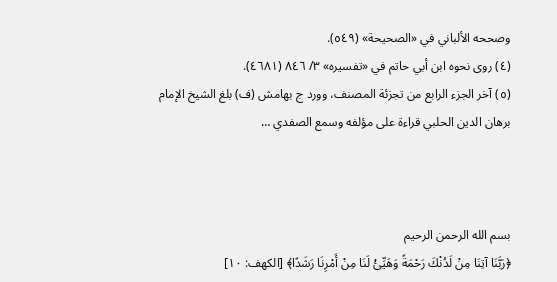وصححه الألباني في «الصحيحة» (٥٤٩).
(٤) روى نحوه ابن أبي حاتم في «تفسيره» ٣/ ٨٤٦ (٤٦٨١).
(٥) آخر الجزء الرابع من تجزئة المصنف، وورد ج بهامش (ف) بلغ الشيخ الإمام برهان الدين الحلبي قراءة على مؤلفه وسمع الصفدي …



بسم الله الرحمن الرحيم
﴿رَبَّنَا آتِنَا مِنْ لَدُنْكَ رَحْمَةً وَهَيِّئْ لَنَا مِنْ أَمْرِنَا رَشَدًا﴾ [الكهف: ١٠]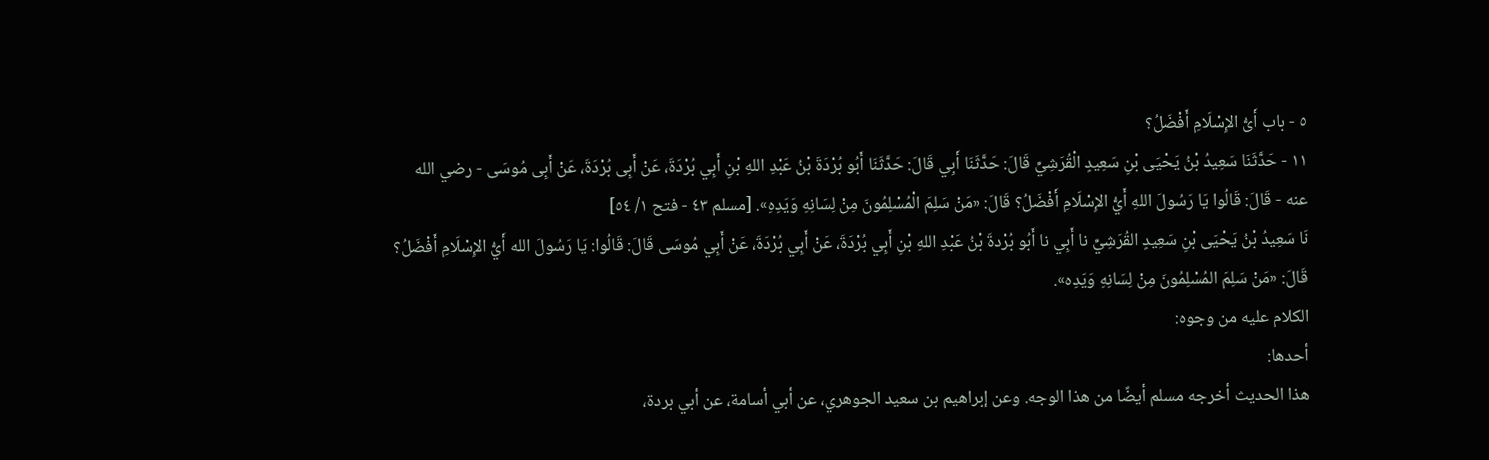٥ - باب أَىُّ الإِسْلَامِ أَفْضَلُ؟
١١ - حَدَّثَنَا سَعِيدُ بْنُ يَحْيَى بْنِ سَعِيدٍ الْقُرَشِيِّ قَالَ: حَدَّثَنَا أَبِي قَالَ: حَدَّثَنَا أَبُو بُرْدَةَ بْنُ عَبْدِ اللهِ بْنِ أَبِي بُرْدَةَ، عَنْ أَبِى بُرْدَةَ، عَنْ أَبِى مُوسَى - رضي الله عنه - قَالَ: قَالُوا يَا رَسُولَ اللهِ أَيُّ الإِسْلَامِ أَفْضَلُ؟ قَالَ: «مَنْ سَلِمَ الْمُسْلِمُونَ مِنْ لِسَانِهِ وَيَدِهِ». [مسلم ٤٣ - فتح ١/ ٥٤]
نَا سَعِيدُ بْنُ يَحْيَى بْنِ سَعِيدٍ القُرَشِيِّ نا أَبِي نا أَبُو بُرْدةَ بْنُ عَبْدِ اللهِ بْنِ أَبِي بُرْدَةَ، عَنْ أَبِي بُرْدَةَ، عَنْ أَبِي مُوسَى قَالَ: قَالُوا: يَا رَسُولَ الله أَيُّ الإِسْلَامِ أَفْضَلُ؟ قَالَ: «مَنْ سَلِمَ المُسْلِمُونَ مِنْ لِسَانِهِ وَيَدِه».
الكلام عليه من وجوه:
أحدها:
هذا الحديث أخرجه مسلم أيضًا من هذا الوجه. وعن إبراهيم بن سعيد الجوهري، عن أبي أسامة، عن أبي بردة،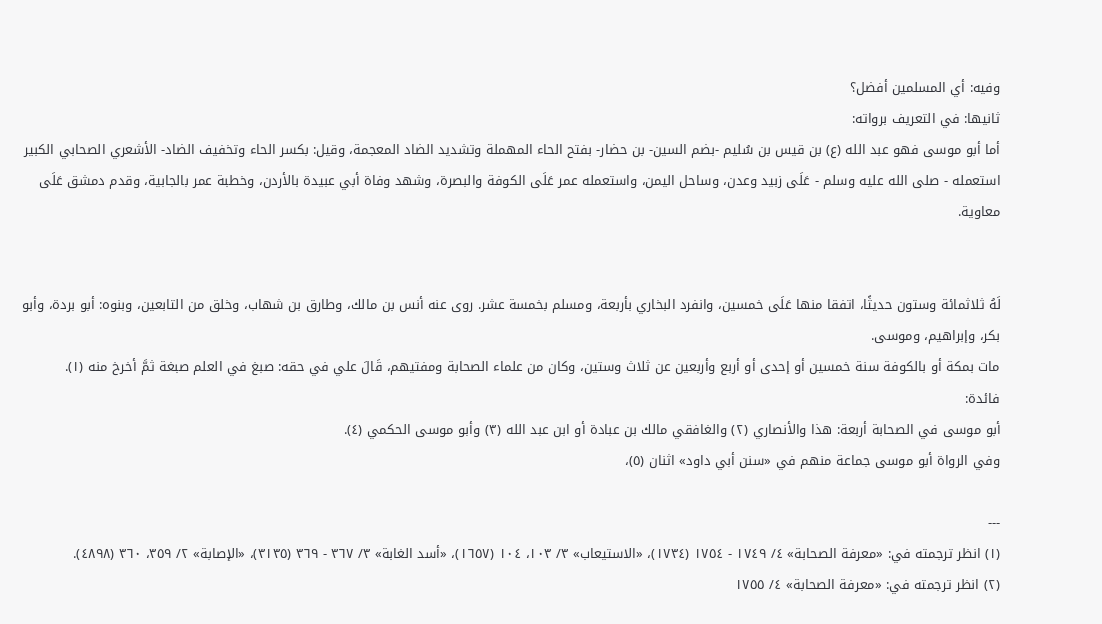وفيه: أي المسلمين أفضل؟
ثانيها: في التعريف برواته:
أما أبو موسى فهو عبد الله (ع) بن قيس بن سُليم -بضم السين- بن حضار- بفتح الحاء المهملة وتشديد الضاد المعجمة، وقيل: بكسر الحاء وتخفيف الضاد- الأشعري الصحابي الكبير استعمله - صلى الله عليه وسلم - عَلَى زبيد وعدن، وساحل اليمن، واستعمله عمر عَلَى الكوفة والبصرة، وشهد وفاة أبي عبيدة بالأردن، وخطبة عمر بالجابية، وقدم دمشق عَلَى معاوية.


لَهُ ثلاثمائة وستون حديثًا، اتفقا منها عَلَى خمسين، وانفرد البخاري بأربعة، ومسلم بخمسة عشر. روى عنه أنس بن مالك، وطارق بن شهاب، وخلق من التابعين، وبنوه: أبو بردة، وأبو بكر، وإبراهيم، وموسى.
مات بمكة أو بالكوفة سنة خمسين أو إحدى أو أربع وأربعين عن ثلاث وستين، وكان من علماء الصحابة ومفتيهم، قَالَ علي في حقه: صبغ في العلم صبغة ثمَّ أخرخ منه (١).
فائدة:
أبو موسى في الصحابة أربعة: هذا والأنصاري (٢) والغافقي مالك بن عبادة أو ابن عبد الله (٣) وأبو موسى الحكمي (٤).
وفي الرواة أبو موسى جماعة منهم في «سنن أبي داود» اثنان (٥)،

---
(١) انظر ترجمته في: «معرفة الصحابة» ٤/ ١٧٤٩ - ١٧٥٤ (١٧٣٤)، «الاستيعاب» ٣/ ١٠٣، ١٠٤ (١٦٥٧)، «أسد الغابة» ٣/ ٣٦٧ - ٣٦٩ (٣١٣٥)، «الإصابة» ٢/ ٣٥٩، ٣٦٠ (٤٨٩٨).
(٢) انظر ترجمته في: «معرفة الصحابة» ٤/ ١٧٥٥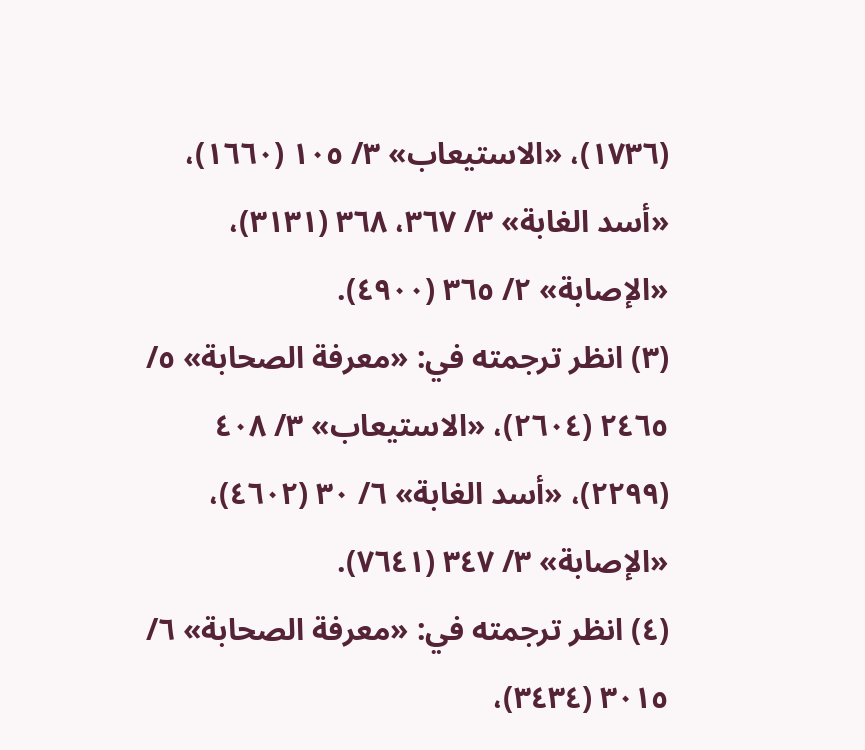(١٧٣٦)، «الاستيعاب» ٣/ ١٠٥ (١٦٦٠)، «أسد الغابة» ٣/ ٣٦٧، ٣٦٨ (٣١٣١)، «الإصابة» ٢/ ٣٦٥ (٤٩٠٠).
(٣) انظر ترجمته في: «معرفة الصحابة» ٥/ ٢٤٦٥ (٢٦٠٤)، «الاستيعاب» ٣/ ٤٠٨ (٢٢٩٩)، «أسد الغابة» ٦/ ٣٠ (٤٦٠٢)، «الإصابة» ٣/ ٣٤٧ (٧٦٤١).
(٤) انظر ترجمته في: «معرفة الصحابة» ٦/ ٣٠١٥ (٣٤٣٤)،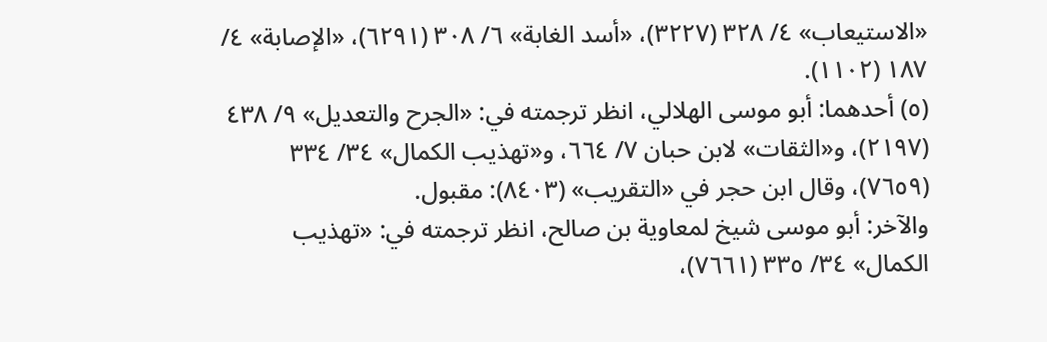«الاستيعاب» ٤/ ٣٢٨ (٣٢٢٧)، «أسد الغابة» ٦/ ٣٠٨ (٦٢٩١)، «الإصابة» ٤/ ١٨٧ (١١٠٢).
(٥) أحدهما: أبو موسى الهلالي، انظر ترجمته في: «الجرح والتعديل» ٩/ ٤٣٨ (٢١٩٧)، و«الثقات» لابن حبان ٧/ ٦٦٤، و«تهذيب الكمال» ٣٤/ ٣٣٤ (٧٦٥٩)، وقال ابن حجر في «التقريب» (٨٤٠٣): مقبول.
والآخر: أبو موسى شيخ لمعاوية بن صالح، انظر ترجمته في: «تهذيب الكمال» ٣٤/ ٣٣٥ (٧٦٦١)،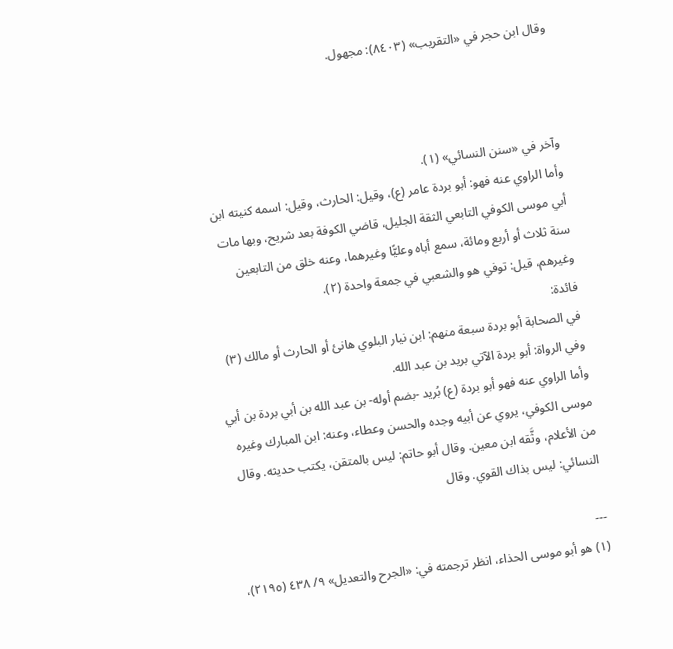وقال ابن حجر في «التقريب» (٨٤٠٣): مجهول.



وآخر في «سنن النسائي» (١).
وأما الراوي عنه فهو: أبو بردة عامر (ع)، وقيل: الحارث، وقيل: اسمه كنيته ابن أبي موسى الكوفي التابعي الثقة الجليل، قاضي الكوفة بعد شريح، وبها مات سنة ثلاث أو أربع ومائة، سمع أباه وعليًّا وغيرهما، وعنه خلق من التابعين وغيرهم، قيل: توفي هو والشعبي في جمعة واحدة (٢).
فائدة:
في الصحابة أبو بردة سبعة منهم: ابن نيار البلوي هانئ أو الحارث أو مالك (٣) وفي الرواة: أبو بردة الآتي بريد بن عبد الله.
وأما الراوي عنه فهو أبو بردة (ع) بُريد -بضم أوله- بن عبد الله بن أبي بردة بن أبي موسى الكوفي، يروي عن أبيه وجده والحسن وعطاء، وعنه: ابن المبارك وغيره من الأعلام، وثَّقه ابن معين. وقال أبو حاتم: ليس بالمتقن، يكتب حديثه. وقال النسائي: ليس بذاك القوي. وقال

---
(١) هو أبو موسى الحذاء، انظر ترجمته في: «الجرح والتعديل» ٩/ ٤٣٨ (٢١٩٥)،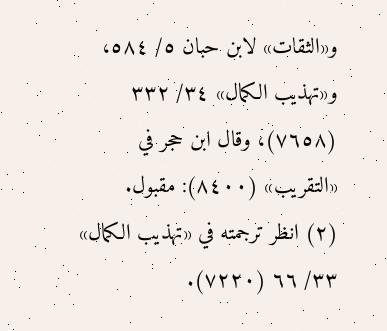و«الثقات» لابن حبان ٥/ ٥٨٤، و«تهذيب الكمال» ٣٤/ ٣٣٢ (٧٦٥٨)، وقال ابن حجر في «التقريب» (٨٤٠٠): مقبول.
(٢) انظر ترجمته في «تهذيب الكمال» ٣٣/ ٦٦ (٧٢٢٠).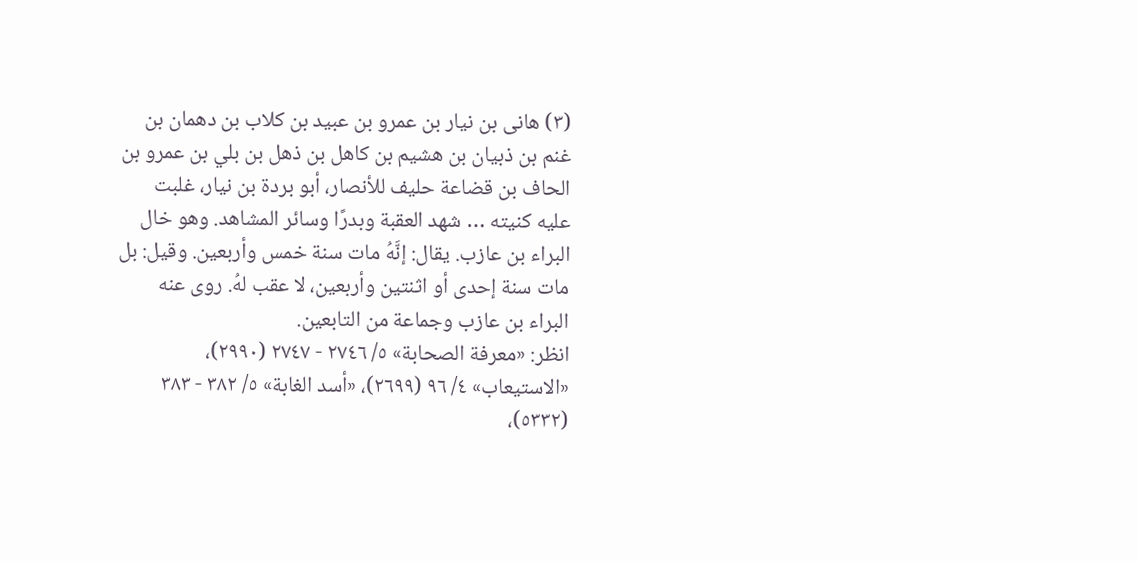(٣) هانى بن نيار بن عمرو بن عبيد بن كلاب بن دهمان بن غنم بن ذبيان بن هشيم بن كاهل بن ذهل بن بلي بن عمرو بن الحاف بن قضاعة حليف للأنصار، أبو بردة بن نيار، غلبت عليه كنيته … شهد العقبة وبدرًا وسائر المشاهد. وهو خال البراء بن عازب. يقال: إنَّهُ مات سنة خمس وأربعين. وقيل: بل مات سنة إحدى أو اثنتين وأربعين، لا عقب لهُ. روى عنه البراء بن عازب وجماعة من التابعين.
انظر: «معرفة الصحابة» ٥/ ٢٧٤٦ - ٢٧٤٧ (٢٩٩٠)، «الاستيعاب» ٤/ ٩٦ (٢٦٩٩)، «أسد الغابة» ٥/ ٣٨٢ - ٣٨٣ (٥٣٣٢)،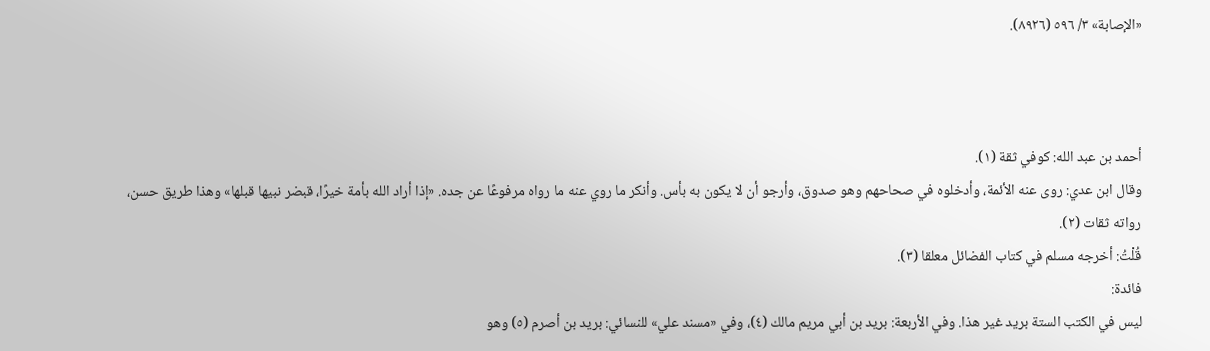«الإصابة» ٣/ ٥٩٦ (٨٩٢٦).



أحمد بن عبد الله: كوفي ثقة (١).
وقال ابن عدي: روى عنه الأئمة، وأدخلوه في صحاحهم وهو صدوق، وأرجو أن لا يكون به بأس. وأنكر ما روي عنه ما رواه مرفوعًا عن جده. «إذا أراد الله بأمة خيرًا، قبضر نبيها قبلها» وهذا طريق حسن، رواته ثقات (٢).
قُلْتُ: أخرجه مسلم في كتاب الفضائل معلقا (٣).
فائدة:
ليس في الكتب الستة بريد غير هذا. وفي الأربعة: بريد بن أبي مريم مالك (٤)، وفي «مسند علي» للنسائي: بريد بن أصرم (٥) وهو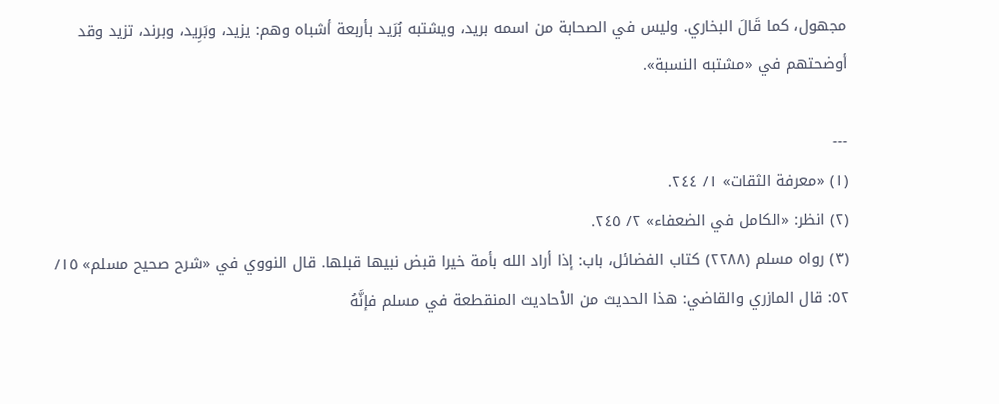مجهول، كما قَالَ البخاري. وليس في الصحابة من اسمه بريد، ويشتبه بُرَيد بأربعة أشباه وهم: يزيد، وبَرِيد، وبرند، تزيد وقد أوضحتهم في «مشتبه النسبة».

---
(١) «معرفة الثقات» ١/ ٢٤٤.
(٢) انظر: «الكامل في الضعفاء» ٢/ ٢٤٥.
(٣) رواه مسلم (٢٢٨٨) كتاب الفضائل، باب: إذا أراد الله بأمة خيرا قبض نبيها قبلها. قال النووي في «شرح صحيح مسلم» ١٥/ ٥٢: قال المازري والقاضي: هذا الحديث من الاْحاديث المنقطعة في مسلم فإنَّهُ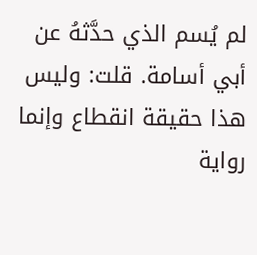لم يُسم الذي حدَّثهُ عن أبي أسامة. قلت: وليس هذا حقيقة انقطاع وإنما رواية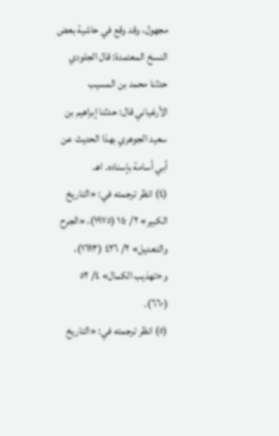مجهول، وقد وقع في حاشية بعض النسخ المعتمدة: قال الجلودي حدثنا محمد بن المسيب الأرغياني قال: حدثنا إبراهيم بن سعيد الجوهري بهذا الحديث عن أبي أسامة بإسناده. اهـ.
(٤) انظر ترجمته في: «التاريخ الكبير» ٢/ ١٤٠ (١٩٧٥)، «الجرح والتعديل» ٢/ ٤٢٦ (١٦٩٣)، و«تهذيب الكمال» ٤/ ٥٢ (٦٦٠).
(٥) انظر ترجمته في: «التاريخ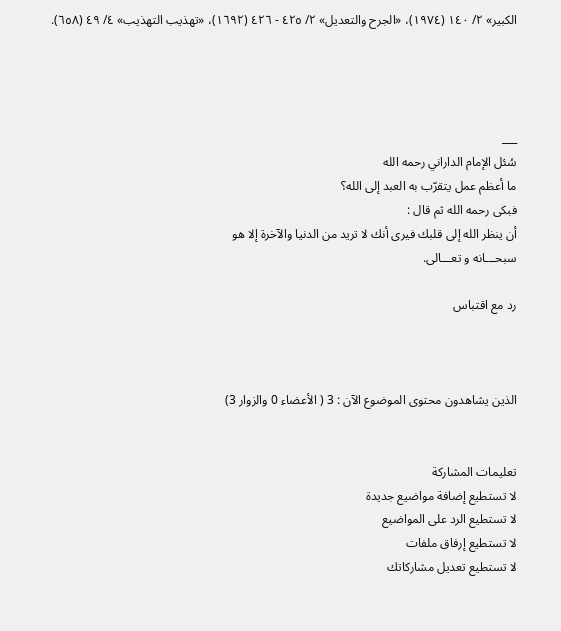الكبير» ٢/ ١٤٠ (١٩٧٤)، «الجرح والتعديل» ٢/ ٤٢٥ - ٤٢٦ (١٦٩٢)، «تهذيب التهذيب» ٤/ ٤٩ (٦٥٨).




___
سُئل الإمام الداراني رحمه الله
ما أعظم عمل يتقرّب به العبد إلى الله؟
فبكى رحمه الله ثم قال :
أن ينظر الله إلى قلبك فيرى أنك لا تريد من الدنيا والآخرة إلا هو
سبحـــانه و تعـــالى.

رد مع اقتباس



الذين يشاهدون محتوى الموضوع الآن : 3 ( الأعضاء 0 والزوار 3)


تعليمات المشاركة
لا تستطيع إضافة مواضيع جديدة
لا تستطيع الرد على المواضيع
لا تستطيع إرفاق ملفات
لا تستطيع تعديل مشاركاتك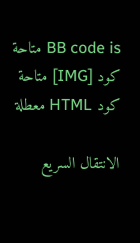BB code is متاحة
كود [IMG] متاحة
كود HTML معطلة

الانتقال السريع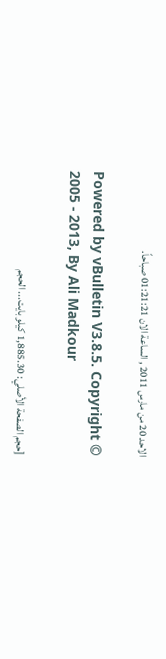الاحد 20 من مارس 2011 , الساعة الان 01:21:21 صباحاً.

Powered by vBulletin V3.8.5. Copyright © 2005 - 2013, By Ali Madkour

[حجم الصفحة الأصلي: 1,885.30 كيلو بايت... الحجم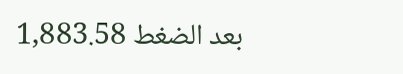بعد الضغط 1,883.58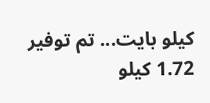كيلو بايت... تم توفير 1.72 كيلو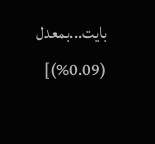بايت...بمعدل (0.09%)]